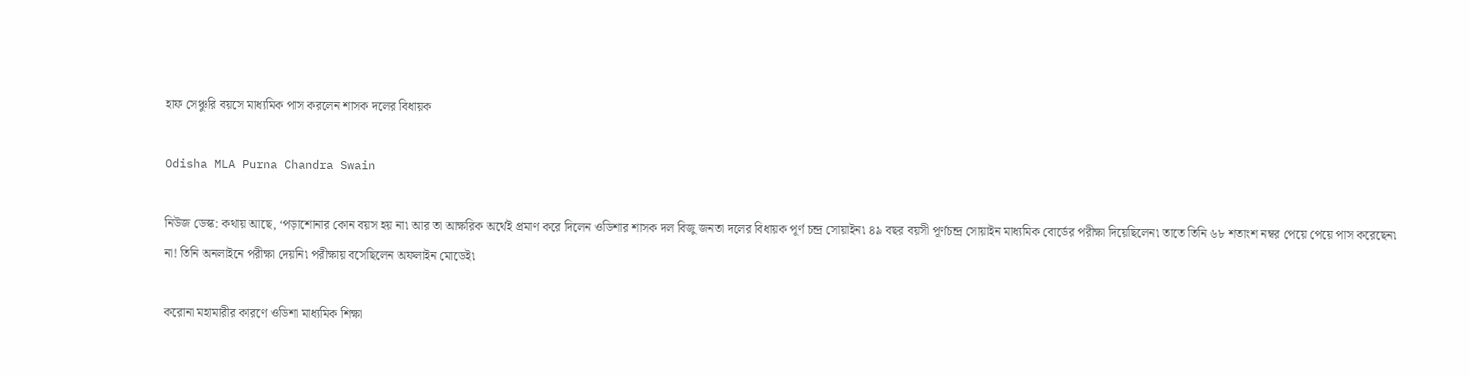হাফ সেঞ্চুরি বয়সে মাধ্যমিক পাস করলেন শাসক দলের বিধায়ক

Odisha MLA Purna Chandra Swain

নিউজ ডেস্ক: কথায় আছে, ‘পড়াশোনার কোন বয়স হয় না৷ আর তা আক্ষরিক অর্থেই প্রমাণ করে দিলেন ওডিশার শাসক দল বিজু জনতা দলের বিধায়ক পূর্ণ চন্দ্র সোয়াইন৷ ৪৯ বছর বয়সী পূর্ণচন্দ্র সোয়াইন মাধ্যমিক বোর্ডের পরীক্ষা দিয়েছিলেন৷ তাতে তিনি ৬৮ শতাংশ নম্বর পেয়ে পেয়ে পাস করেছেন৷ না! তিনি অনলাইনে পরীক্ষা দেয়নি৷ পরীক্ষায় বসেছিলেন অফলাইন মোডেই৷

করোনা মহামারীর কারণে ওডিশা মাধ্যমিক শিক্ষা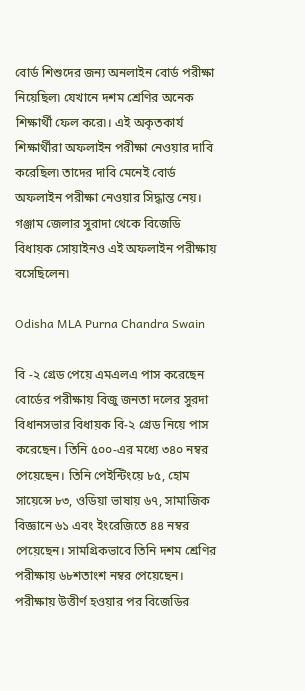বোর্ড শিশুদের জন্য অনলাইন বোর্ড পরীক্ষা নিয়েছিল৷ যেখানে দশম শ্রেণির অনেক শিক্ষার্থী ফেল করে৷। এই অকৃতকার্য শিক্ষার্থীরা অফলাইন পরীক্ষা নেওয়ার দাবি করেছিল৷ তাদের দাবি মেনেই বোর্ড অফলাইন পরীক্ষা নেওয়ার সিদ্ধান্ত নেয়। গঞ্জাম জেলার সুরাদা থেকে বিজেডি বিধায়ক সোয়াইনও এই অফলাইন পরীক্ষায় বসেছিলেন৷

Odisha MLA Purna Chandra Swain

বি -২ গ্রেড পেয়ে এমএলএ পাস করেছেন
বোর্ডের পরীক্ষায় বিজু জনতা দলের সুরদা বিধানসভার বিধায়ক বি-২ গ্রেড নিয়ে পাস করেছেন। তিনি ৫০০-এর মধ্যে ৩৪০ নম্বর পেয়েছেন। তিনি পেইন্টিংয়ে ৮৫, হোম সায়েন্সে ৮৩, ওডিয়া ভাষায় ৬৭, সামাজিক বিজ্ঞানে ৬১ এবং ইংরেজিতে ৪৪ নম্বর পেয়েছেন। সামগ্রিকভাবে তিনি দশম শ্রেণির পরীক্ষায় ৬৮শতাংশ নম্বর পেয়েছেন। পরীক্ষায় উত্তীর্ণ হওয়ার পর বিজেডির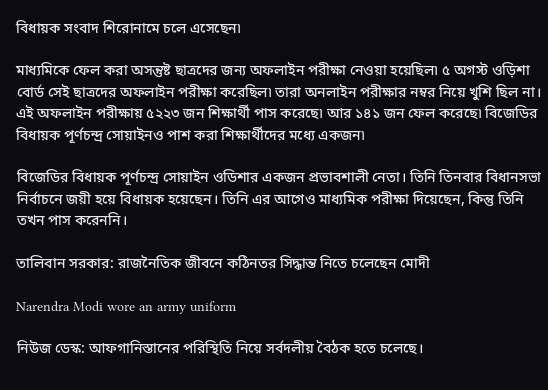বিধায়ক সংবাদ শিরোনামে চলে এসেছেন৷

মাধ্যমিকে ফেল করা অসন্তুষ্ট ছাত্রদের জন্য অফলাইন পরীক্ষা নেওয়া হয়েছিল৷ ৫ অগস্ট ওড়িশা বোর্ড সেই ছাত্রদের অফলাইন পরীক্ষা করেছিল৷ তারা অনলাইন পরীক্ষার নম্বর নিয়ে খুশি ছিল না। এই অফলাইন পরীক্ষায় ৫২২৩ জন শিক্ষার্থী পাস করেছে৷ আর ১৪১ জন ফেল করেছে৷ বিজেডির বিধায়ক পূর্ণচন্দ্র সোয়াইনও পাশ করা শিক্ষার্থীদের মধ্যে একজন৷

বিজেডির বিধায়ক পূর্ণচন্দ্র সোয়াইন ওডিশার একজন প্রভাবশালী নেতা। তিনি তিনবার বিধানসভা নির্বাচনে জয়ী হয়ে বিধায়ক হয়েছেন। তিনি এর আগেও মাধ্যমিক পরীক্ষা দিয়েছেন, কিন্তু তিনি তখন পাস করেননি।

তালিবান সরকার: রাজনৈতিক জীবনে কঠিনতর সিদ্ধান্ত নিতে চলেছেন মোদী

Narendra Modi wore an army uniform

নিউজ ডেস্ক: আফগানিস্তানের পরিস্থিতি নিয়ে সর্বদলীয় বৈঠক হতে চলেছে।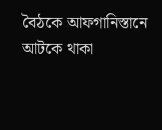বৈঠকে আফগানিস্তানে আটকে থাকা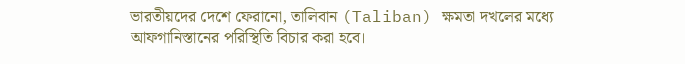ভারতীয়দের দেশে ফেরানো, তালিবান (Taliban) ক্ষমতা দখলের মধ্যে আফগানিস্তানের পরিস্থিতি বিচার করা হবে।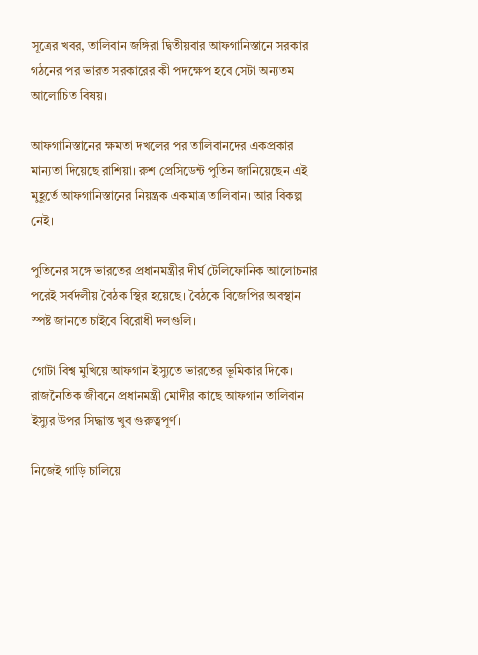সূত্রের খবর, তালিবান জঙ্গিরা দ্বিতীয়বার আফগানিস্তানে সরকার গঠনের পর ভারত সরকারের কী পদক্ষেপ হবে সেটা অন্যতম আলোচিত বিষয়।

আফগানিস্তানের ক্ষমতা দখলের পর তালিবানদের একপ্রকার মান্যতা দিয়েছে রাশিয়া। রুশ প্রেসিডেন্ট পুতিন জানিয়েছেন এই মুহূর্তে আফগানিস্তানের নিয়ন্ত্রক একমাত্র তালিবান। আর বিকল্প নেই।

পুতিনের সঙ্গে ভারতের প্রধানমন্ত্রীর দীর্ঘ টেলিফোনিক আলোচনার পরেই সর্বদলীয় বৈঠক স্থির হয়েছে। বৈঠকে বিজেপির অবস্থান স্পষ্ট জানতে চাইবে বিরোধী দলগুলি।

গোটা বিশ্ব মুখিয়ে আফগান ইস্যুতে ভারতের ভূমিকার দিকে। রাজনৈতিক জীবনে প্রধানমন্ত্রী মোদীর কাছে আফগান তালিবান ইস্যুর উপর সিদ্ধান্ত খুব গুরুত্বপূর্ণ।

নিজেই গাড়ি চালিয়ে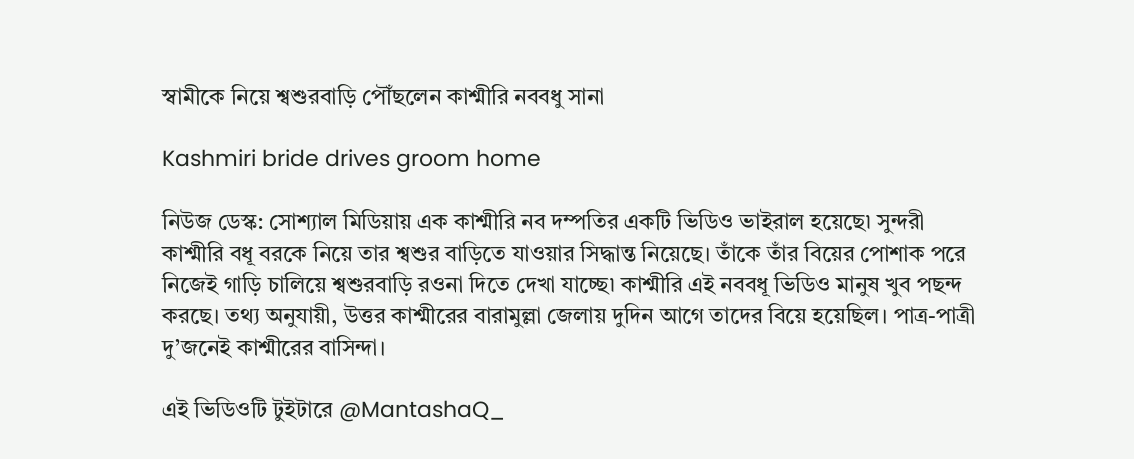স্বামীকে নিয়ে শ্বশুরবাড়ি পৌঁছলেন কাশ্মীরি নববধু সানা

Kashmiri bride drives groom home

নিউজ ডেস্ক: সোশ্যাল মিডিয়ায় এক কাশ্মীরি নব দম্পতির একটি ভিডিও ভাইরাল হয়েছে৷ সুন্দরী কাশ্মীরি বধূ বরকে নিয়ে তার শ্বশুর বাড়িতে যাওয়ার সিদ্ধান্ত নিয়েছে। তাঁকে তাঁর বিয়ের পোশাক পরে নিজেই গাড়ি চালিয়ে শ্বশুরবাড়ি রওনা দিতে দেখা যাচ্ছে৷ কাশ্মীরি এই নববধূ ভিডিও মানুষ খুব পছন্দ করছে। তথ্য অনুযায়ী, উত্তর কাশ্মীরের বারামুল্লা জেলায় দুদিন আগে তাদের বিয়ে হয়েছিল। পাত্র-পাত্রী দু’জনেই কাশ্মীরের বাসিন্দা।

এই ভিডিওটি টুইটারে @MantashaQ_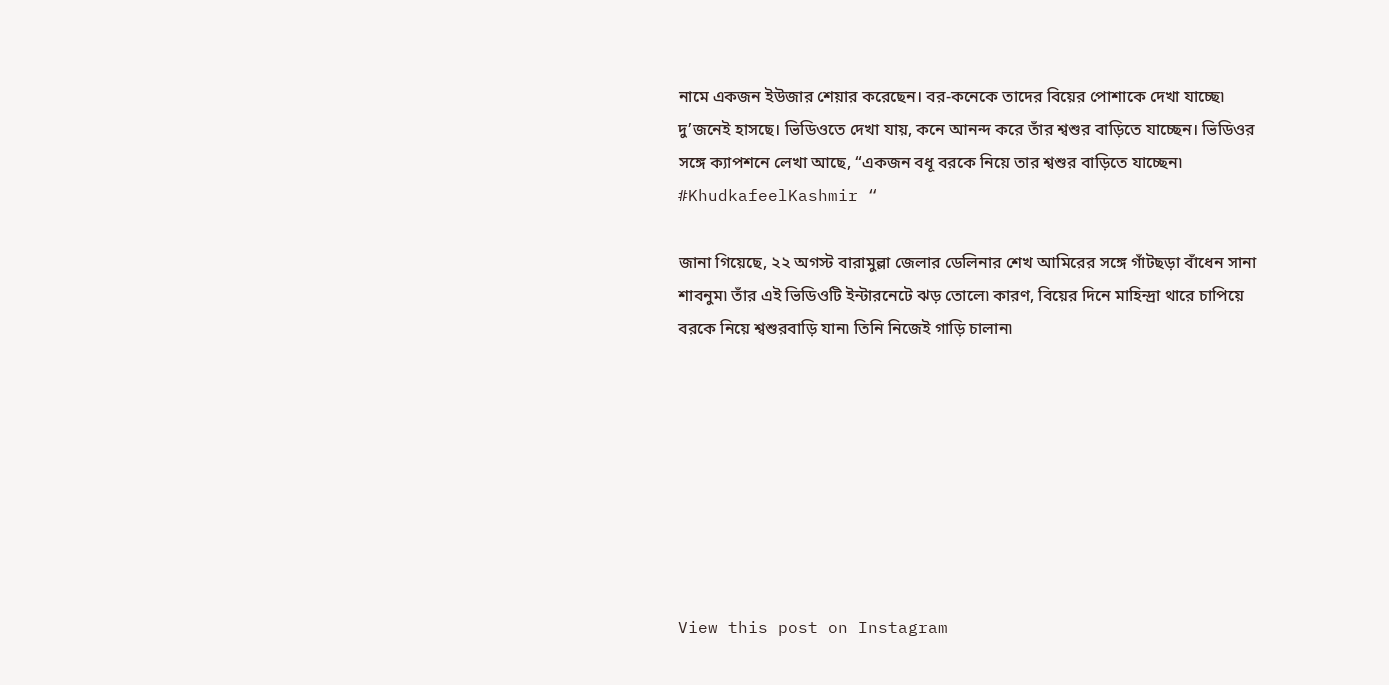নামে একজন ইউজার শেয়ার করেছেন। বর-কনেকে তাদের বিয়ের পোশাকে দেখা যাচ্ছে৷ দু’জনেই হাসছে। ভিডিওতে দেখা যায়, কনে আনন্দ করে তাঁর শ্বশুর বাড়িতে যাচ্ছেন। ভিডিওর সঙ্গে ক্যাপশনে লেখা আছে, “একজন বধূ বরকে নিয়ে তার শ্বশুর বাড়িতে যাচ্ছেন৷ #KhudkafeelKashmir “

জানা গিয়েছে, ২২ অগস্ট বারামুল্লা জেলার ডেলিনার শেখ আমিরের সঙ্গে গাঁটছড়া বাঁধেন সানা শাবনুম৷ তাঁর এই ভিডিওটি ইন্টারনেটে ঝড় তোলে৷ কারণ, বিয়ের দিনে মাহিন্দ্রা থারে চাপিয়ে বরকে নিয়ে শ্বশুরবাড়ি যান৷ তিনি নিজেই গাড়ি চালান৷








View this post on Instagram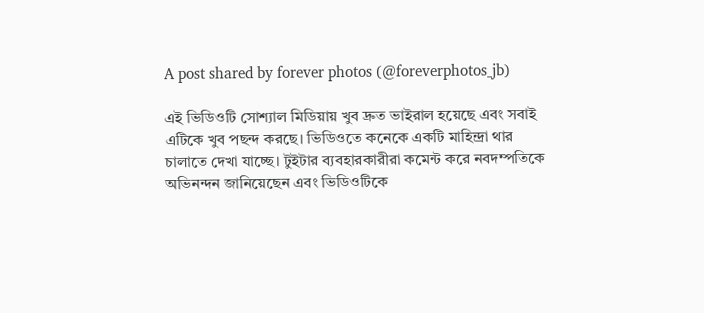A post shared by forever photos (@foreverphotos_jb)

এই ভিডিওটি সোশ্যাল মিডিয়ায় খুব দ্রুত ভাইরাল হয়েছে এবং সবাই এটিকে খুব পছন্দ করছে। ভিডিওতে কনেকে একটি মাহিন্দ্রা থার চালাতে দেখা যাচ্ছে। টুইটার ব্যবহারকারীরা কমেন্ট করে নবদম্পতিকে অভিনন্দন জানিয়েছেন এবং ভিডিওটিকে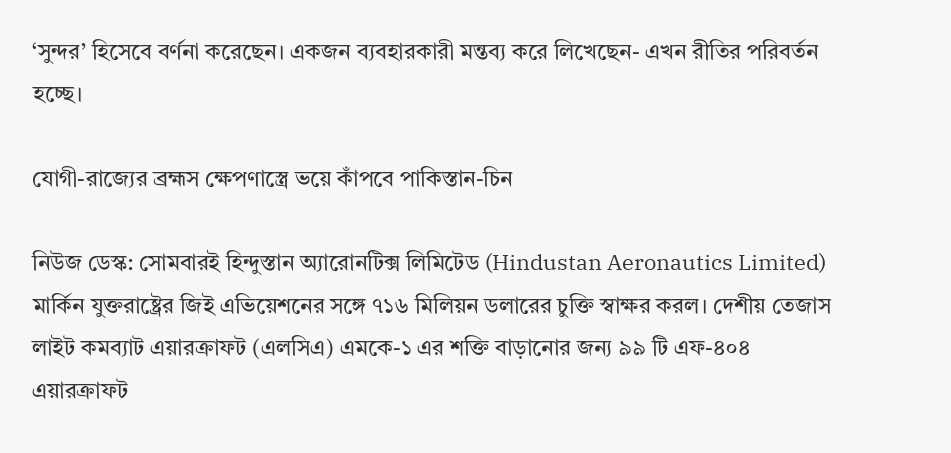‘সুন্দর’ হিসেবে বর্ণনা করেছেন। একজন ব্যবহারকারী মন্তব্য করে লিখেছেন- এখন রীতির পরিবর্তন হচ্ছে।

যোগী-রাজ্যের ব্রহ্মস ক্ষেপণাস্ত্রে ভয়ে কাঁপবে পাকিস্তান-চিন

নিউজ ডেস্ক: সোমবারই হিন্দুস্তান অ্যারোনটিক্স লিমিটেড (Hindustan Aeronautics Limited) মার্কিন যুক্তরাষ্ট্রের জিই এভিয়েশনের সঙ্গে ৭১৬ মিলিয়ন ডলারের চুক্তি স্বাক্ষর করল। দেশীয় তেজাস লাইট কমব্যাট এয়ারক্রাফট (এলসিএ) এমকে-১ এর শক্তি বাড়ানোর জন্য ৯৯ টি এফ-৪০৪ এয়ারক্রাফট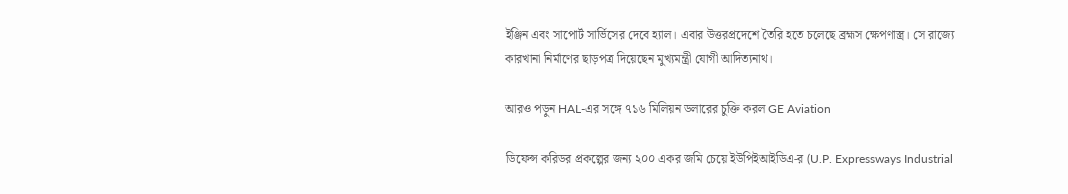ইঞ্জিন এবং সাপোর্ট সার্ভিসের দেবে হ্যাল। এবার উত্তরপ্রদেশে তৈরি হতে চলেছে ব্রহ্মস ক্ষেপণাস্ত্র। সে রাজ্যে কারখানা নির্মাণের ছাড়পত্র দিয়েছেন মুখ্যমন্ত্রী যোগী আদিত্যনাথ।

আরও পড়ুন HAL-এর সঙ্গে ৭১৬ মিলিয়ন ডলারের চুক্তি করল GE Aviation

ডিফেন্স করিডর প্রকল্পের জন্য ২০০ একর জমি চেয়ে ইউপিইআইডিএ-র (U.P. Expressways Industrial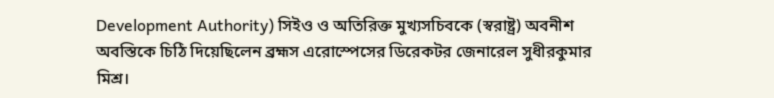Development Authority) সিইও ও অতিরিক্ত মুখ্যসচিবকে (স্বরাষ্ট্র) অবনীশ অবস্তিকে চিঠি দিয়েছিলেন ব্রহ্মস এরোস্পেসের ডিরেকটর জেনারেল সুধীরকুমার মিশ্র।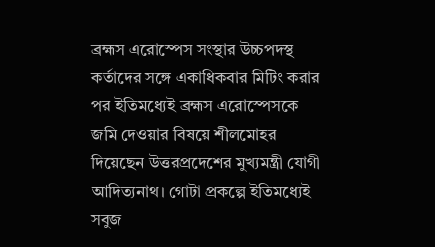ব্রহ্মস এরোস্পেস সংস্থার উচ্চপদস্থ কর্তাদের সঙ্গে একাধিকবার মিটিং করার পর ইতিমধ্যেই ব্রহ্মস এরোস্পেসকে জমি দেওয়ার বিষয়ে শীলমোহর দিয়েছেন উত্তরপ্রদেশের মুখ্যমন্ত্রী যোগী আদিত্যনাথ। গোটা প্রকল্পে ইতিমধ্যেই সবুজ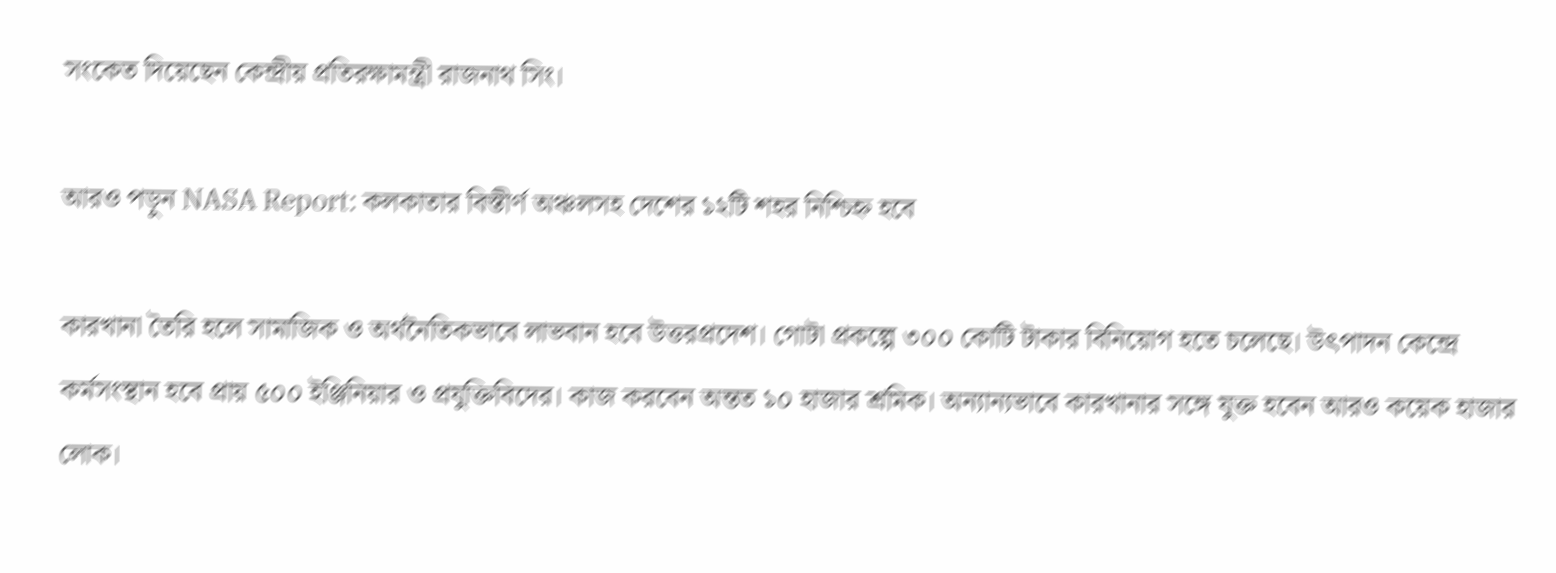সংকেত দিয়েছেন কেন্দ্রীয় প্রতিরক্ষামন্ত্রী রাজনাথ সিং।

আরও পড়ুন NASA Report: কলকাতার বিস্তীর্ণ অঞ্চলসহ দেশের ১২টি শহর নিশ্চিহ্ন হবে

কারখানা তৈরি হলে সামাজিক ও অর্থনৈতিকভাবে লাভবান হবে উত্তরপ্রদেশ। গোটা প্রকল্পে ৩০০ কোটি টাকার বিনিয়োগ হতে চলেছে। উৎপাদন কেন্দ্রে কর্মসংস্থান হবে প্রায় ৫০০ ইঞ্জিনিয়ার ও প্রযুক্তিবিদের। কাজ করবেন অন্তত ১০ হাজার শ্রমিক। অন্যান্যভাবে কারখানার সঙ্গে যুক্ত হবেন আরও কয়েক হাজার লোক।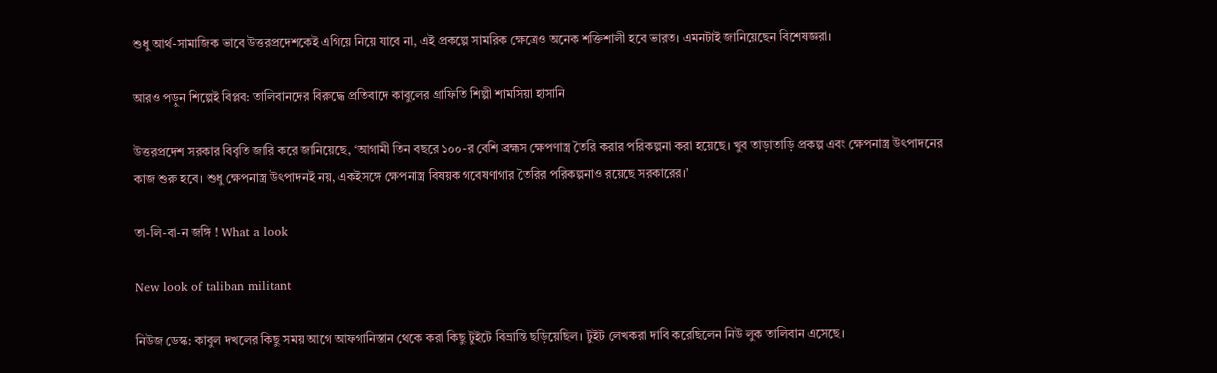শুধু আর্থ-সামাজিক ভাবে উত্তরপ্রদেশকেই এগিয়ে নিয়ে যাবে না, এই প্রকল্পে সামরিক ক্ষেত্রেও অনেক শক্তিশালী হবে ভারত। এমনটাই জানিয়েছেন বিশেষজ্ঞরা।

আরও পড়ুন শিল্পেই বিপ্লব: তালিবানদের বিরুদ্ধে প্রতিবাদে কাবুলের গ্রাফিতি শিল্পী শামসিয়া হাসানি

উত্তরপ্রদেশ সরকার বিবৃতি জারি করে জানিয়েছে, ‘আগামী তিন বছরে ১০০-র বেশি ব্রহ্মস ক্ষেপণাস্ত্র তৈরি করার পরিকল্পনা করা হয়েছে। খুব তাড়াতাড়ি প্রকল্প এবং ক্ষেপনাস্ত্র উৎপাদনের কাজ শুরু হবে। শুধু ক্ষেপনাস্ত্র উৎপাদনই নয়, একইসঙ্গে ক্ষেপনাস্ত্র বিষয়ক গবেষণাগার তৈরির পরিকল্পনাও রয়েছে সরকারের।’

তা-লি-বা-ন জঙ্গি ! What a look

New look of taliban militant

নিউজ ডেস্ক: কাবুল দখলের কিছু সময় আগে আফগানিস্তান থেকে করা কিছু টুইটে বিভ্রান্তি ছড়িয়েছিল। টুইট লেখকরা দাবি করেছিলেন নিউ লুক তালিবান এসেছে।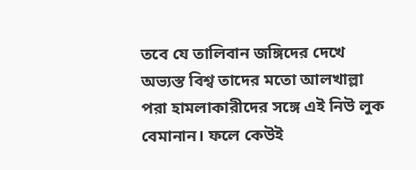তবে যে তালিবান জঙ্গিদের দেখে অভ্যস্ত বিশ্ব তাদের মতো আলখাল্লা পরা হামলাকারীদের সঙ্গে এই নিউ লুক বেমানান। ফলে কেউই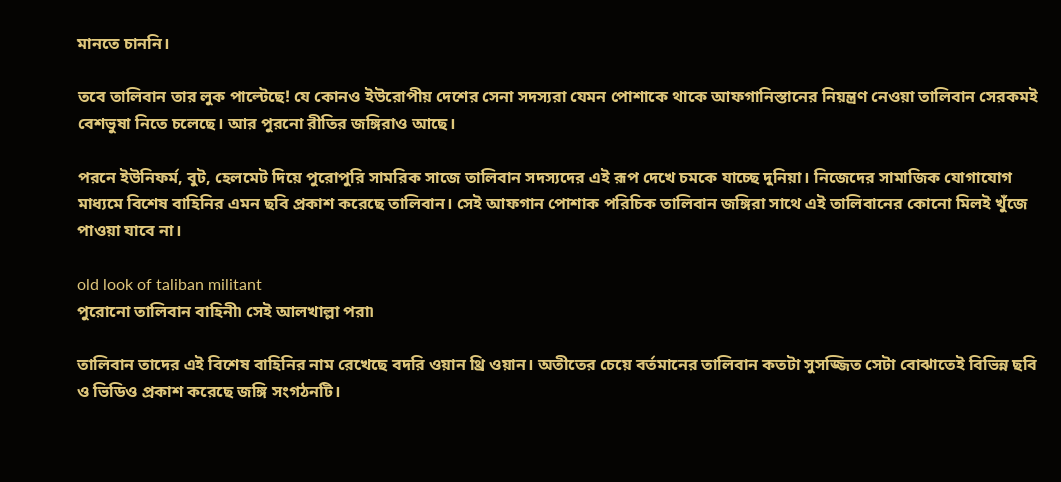মানতে চাননি।

তবে তালিবান তার লুক পাল্টেছে! যে কোনও ইউরোপীয় দেশের সেনা সদস্যরা যেমন পোশাকে থাকে আফগানিস্তানের নিয়ন্ত্রণ নেওয়া তালিবান সেরকমই বেশভুষা নিতে চলেছে। আর পুরনো রীতির জঙ্গিরাও আছে।

পরনে ইউনিফর্ম, বুট, হেলমেট দিয়ে পুরোপুরি সামরিক সাজে তালিবান সদস্যদের এই রূপ দেখে চমকে যাচ্ছে দুনিয়া। নিজেদের সামাজিক যোগাযোগ মাধ্যমে বিশেষ বাহিনির এমন ছবি প্রকাশ করেছে তালিবান। সেই আফগান পোশাক পরিচিক তালিবান জঙ্গিরা সাথে এই তালিবানের কোনো মিলই খুঁজে পাওয়া যাবে না।

old look of taliban militant
পুরোনো তালিবান বাহিনী৷ সেই আলখাল্লা পরা৷

তালিবান তাদের এই বিশেষ বাহিনির নাম রেখেছে বদরি ওয়ান থ্রি ওয়ান। অতীতের চেয়ে বর্তমানের তালিবান কতটা সুসজ্জিত সেটা বোঝাতেই বিভিন্ন ছবি ও ভিডিও প্রকাশ করেছে জঙ্গি সংগঠনটি।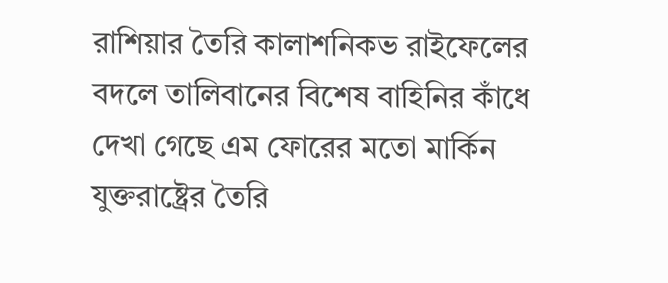রাশিয়ার তৈরি কালাশনিকভ রাইফেলের বদলে তালিবানের বিশেষ বাহিনির কাঁধে দেখা গেছে এম ফোরের মতো মার্কিন যুক্তরাষ্ট্রের তৈরি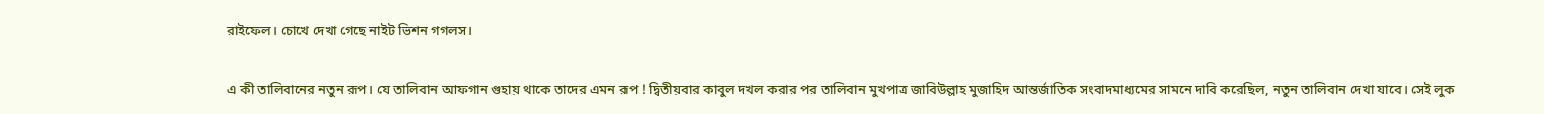রাইফেল। চোখে দেখা গেছে নাইট ভিশন গগলস।

এ কী তালিবানের নতুন রূপ। যে তালিবান আফগান গুহায় থাকে তাদের এমন রূপ ! দ্বিতীয়বার কাবুল দখল করার পর তালিবান মুখপাত্র জাবিউল্লাহ মুজাহিদ আন্তর্জাতিক সংবাদমাধ্যমের সামনে দাবি করেছিল, নতুন তালিবান দেখা যাবে। সেই লুক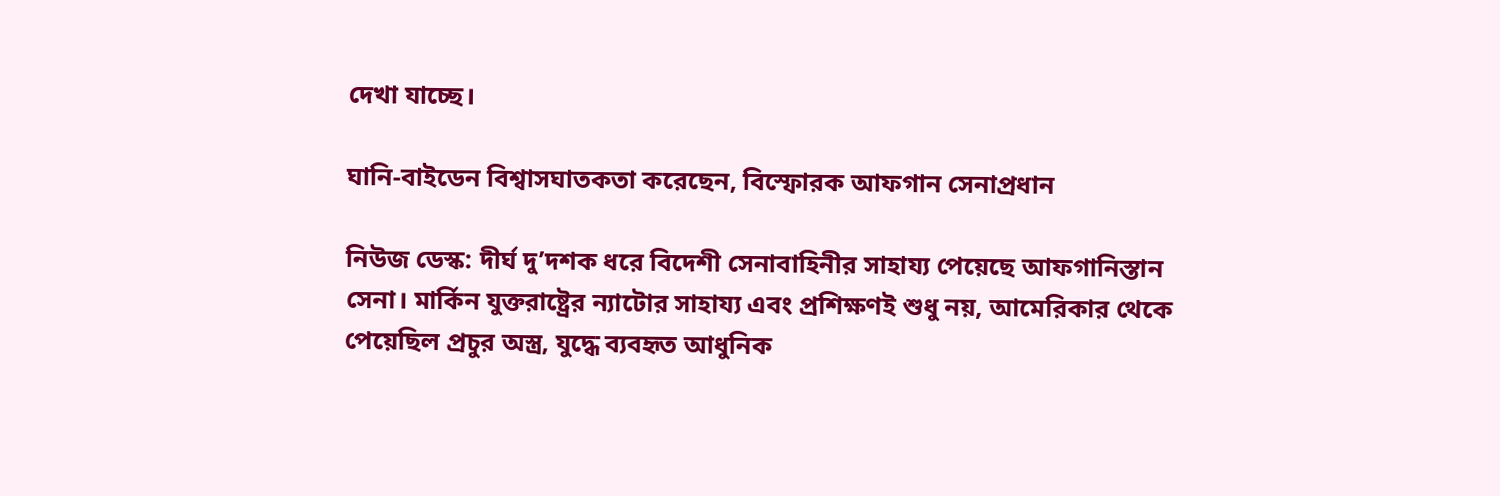দেখা যাচ্ছে।

ঘানি-বাইডেন বিশ্বাসঘাতকতা করেছেন, বিস্ফোরক আফগান সেনাপ্রধান

নিউজ ডেস্ক: দীর্ঘ দু’দশক ধরে বিদেশী সেনাবাহিনীর সাহায্য পেয়েছে আফগানিস্তান সেনা। মার্কিন যুক্তরাষ্ট্রের ন্যাটোর সাহায্য এবং প্রশিক্ষণই শুধু নয়, আমেরিকার থেকে পেয়েছিল প্রচুর অস্ত্র, যুদ্ধে ব্যবহৃত আধুনিক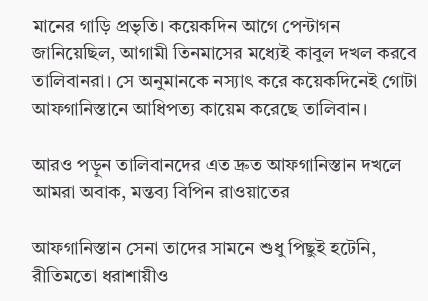মানের গাড়ি প্রভৃতি। কয়েকদিন আগে পেন্টাগন জানিয়েছিল, আগামী তিনমাসের মধ্যেই কাবুল দখল করবে তালিবানরা। সে অনুমানকে নস্যাৎ করে কয়েকদিনেই গোটা আফগানিস্তানে আধিপত্য কায়েম করেছে তালিবান।

আরও পড়ুন তালিবানদের এত দ্রুত আফগানিস্তান দখলে আমরা অবাক, মন্তব্য বিপিন রাওয়াতের

আফগানিস্তান সেনা তাদের সামনে শুধু পিছুই হটেনি, রীতিমতো ধরাশায়ীও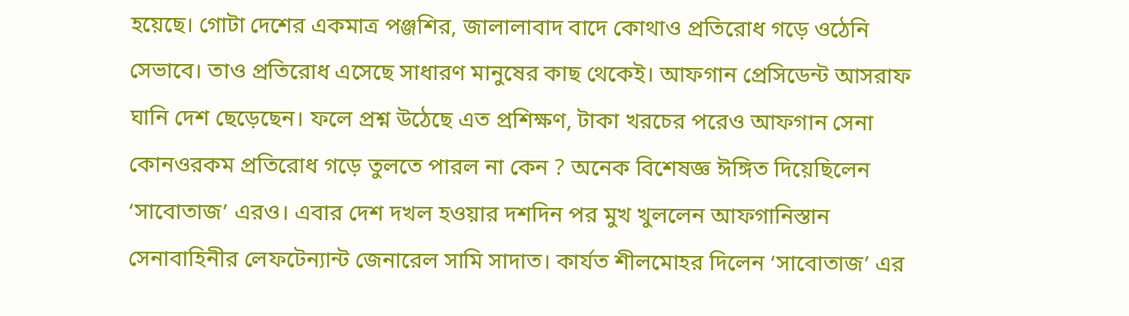হয়েছে। গোটা দেশের একমাত্র পঞ্জশির, জালালাবাদ বাদে কোথাও প্রতিরোধ গড়ে ওঠেনি সেভাবে। তাও প্রতিরোধ এসেছে সাধারণ মানুষের কাছ থেকেই। আফগান প্রেসিডেন্ট আসরাফ ঘানি দেশ ছেড়েছেন। ফলে প্রশ্ন উঠেছে এত প্রশিক্ষণ, টাকা খরচের পরেও আফগান সেনা কোনওরকম প্রতিরোধ গড়ে তুলতে পারল না কেন ? অনেক বিশেষজ্ঞ ঈঙ্গিত দিয়েছিলেন ‘সাবোতাজ’ এরও। এবার দেশ দখল হওয়ার দশদিন পর মুখ খুললেন আফগানিস্তান সেনাবাহিনীর লেফটেন্যান্ট জেনারেল সামি সাদাত। কার্যত শীলমোহর দিলেন ‘সাবোতাজ’ এর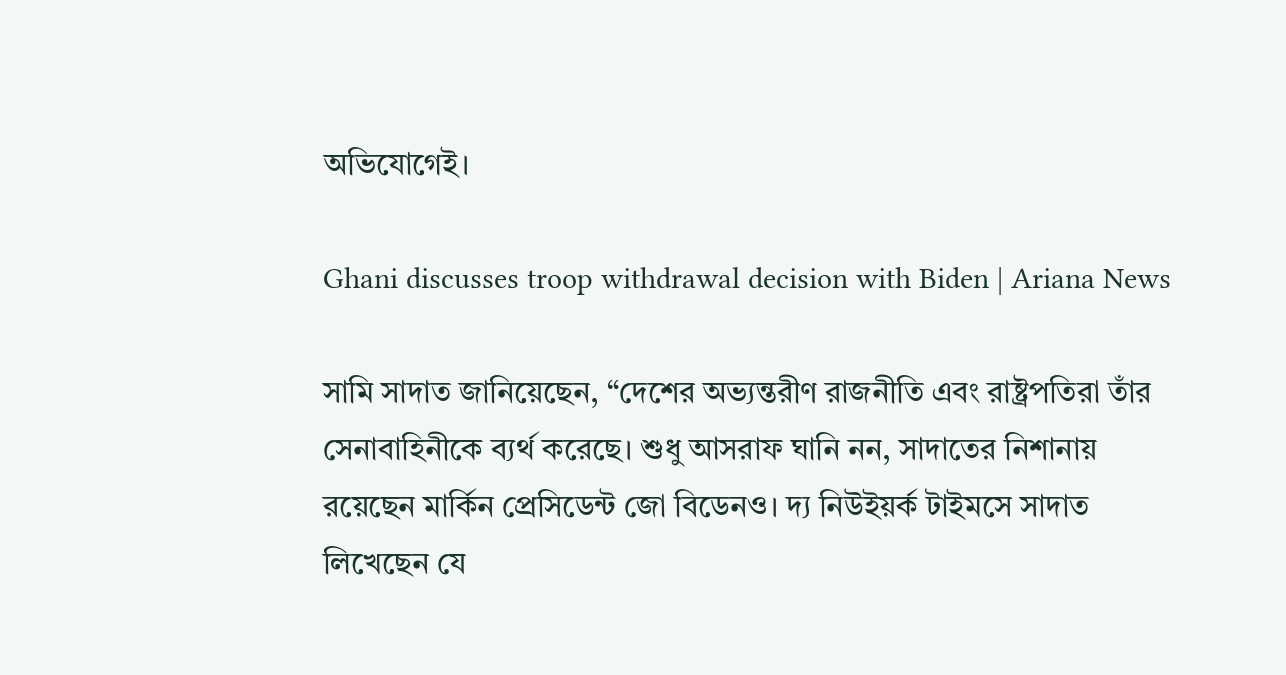অভিযোগেই।

Ghani discusses troop withdrawal decision with Biden | Ariana News

সামি সাদাত জানিয়েছেন, “দেশের অভ্যন্তরীণ রাজনীতি এবং রাষ্ট্রপতিরা তাঁর সেনাবাহিনীকে ব্যর্থ করেছে। শুধু আসরাফ ঘানি নন, সাদাতের নিশানায় রয়েছেন মার্কিন প্রেসিডেন্ট জো বিডেনও। দ্য নিউইয়র্ক টাইমসে সাদাত লিখেছেন যে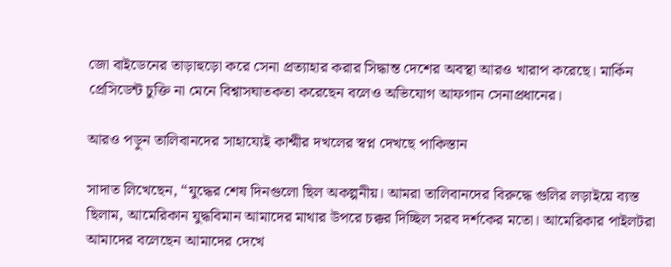জো বাইডেনের তাড়াহুড়ো করে সেনা প্রত্যাহার করার সিদ্ধান্ত দেশের অবস্থা আরও খারাপ করেছে। মার্কিন প্রেসিডেন্ট চুক্তি না মেনে বিশ্বাসঘাতকতা করেছেন বলেও অভিযোগ আফগান সেনাপ্রধানের।

আরও পড়ুন তালিবানদের সাহায্যেই কাশ্মীর দখলের স্বপ্ন দেখছে পাকিস্তান

সাদাত লিখেছেন, “যুদ্ধের শেষ দিনগুলো ছিল অকল্পনীয়। আমরা তালিবানদের বিরুদ্ধে গুলির লড়াইয়ে ব্যস্ত ছিলাম, আমেরিকান যুদ্ধবিমান আমাদের মাথার উপরে চক্কর দিচ্ছিল সরব দর্শকের মতো। আমেরিকার পাইলটরা আমাদের বলেছেন আমাদের দেখে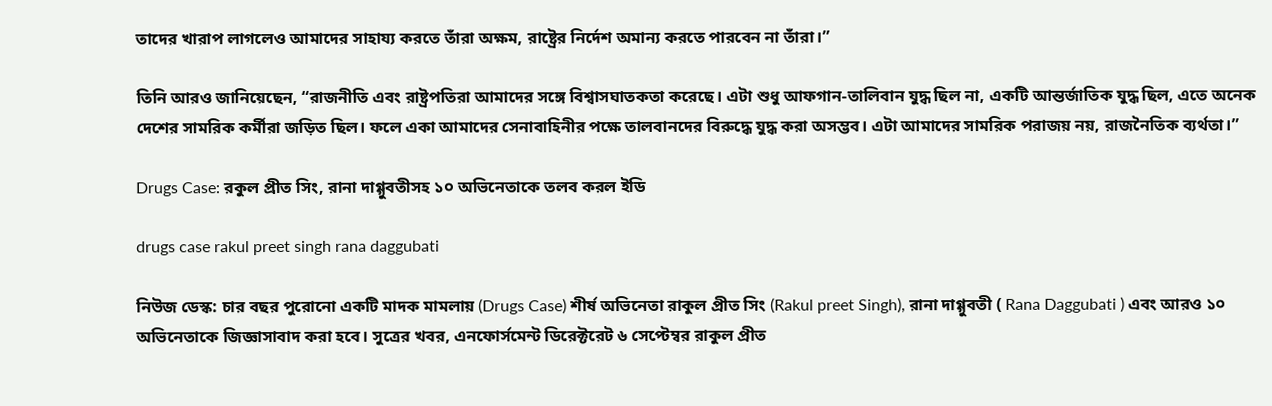তাদের খারাপ লাগলেও আমাদের সাহায্য করতে তাঁরা অক্ষম, রাষ্ট্রের নির্দেশ অমান্য করতে পারবেন না তাঁরা।”

তিনি আরও জানিয়েছেন, “রাজনীতি এবং রাষ্ট্রপতিরা আমাদের সঙ্গে বিশ্বাসঘাতকতা করেছে। এটা শুধু আফগান-তালিবান যুদ্ধ ছিল না, একটি আন্তর্জাতিক যুদ্ধ ছিল, এতে অনেক দেশের সামরিক কর্মীরা জড়িত ছিল। ফলে একা আমাদের সেনাবাহিনীর পক্ষে তালবানদের বিরুদ্ধে যুদ্ধ করা অসম্ভব। এটা আমাদের সামরিক পরাজয় নয়, রাজনৈতিক ব্যর্থতা।”

Drugs Case: রকুল প্রীত সিং, রানা দাগ্গুবতীসহ ১০ অভিনেতাকে তলব করল ইডি

drugs case rakul preet singh rana daggubati

নিউজ ডেস্ক: চার বছর পুরোনো একটি মাদক মামলায় (Drugs Case) শীর্ষ অভিনেতা রাকুল প্রীত সিং (Rakul preet Singh), রানা দাগ্গুবতী ( Rana Daggubati ) এবং আরও ১০ অভিনেতাকে জিজ্ঞাসাবাদ করা হবে। সুত্রের খবর, এনফোর্সমেন্ট ডিরেক্টরেট ৬ সেপ্টেম্বর রাকুল প্রীত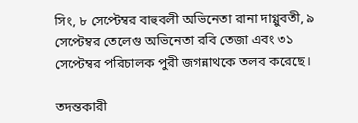সিং, ৮ সেপ্টেম্বর বাহুবলী অভিনেতা রানা দাগ্গুবতী, ৯ সেপ্টেম্বর তেলেগু অভিনেতা রবি তেজা এবং ৩১ সেপ্টেম্বর পরিচালক পুরী জগন্নাথকে তলব করেছে।

তদন্তকারী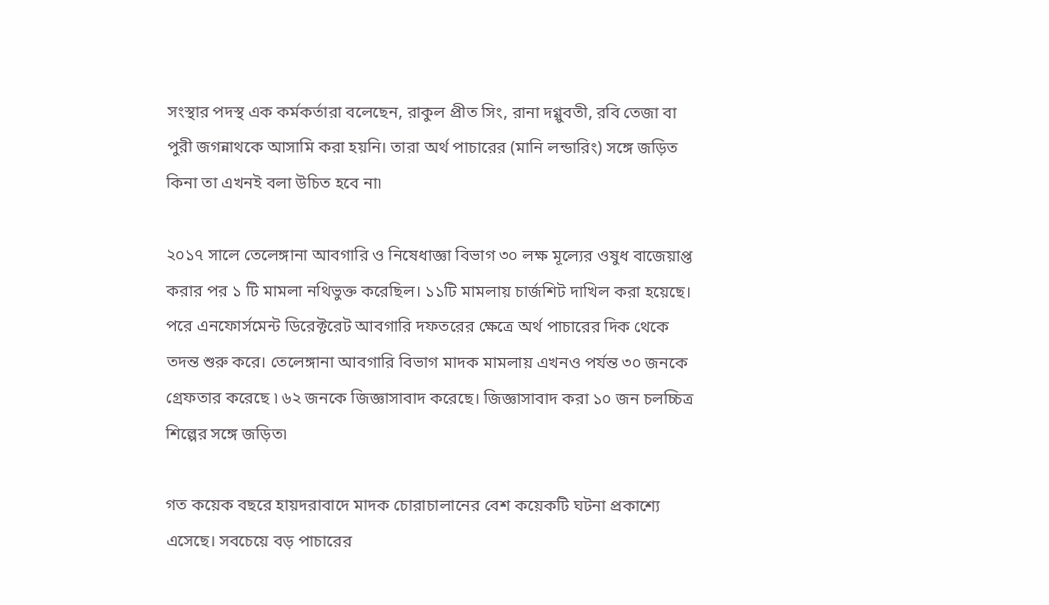সংস্থার পদস্থ এক কর্মকর্তারা বলেছেন, রাকুল প্রীত সিং, রানা দগ্গুবতী, রবি তেজা বা পুরী জগন্নাথকে আসামি করা হয়নি। তারা অর্থ পাচারের (মানি লন্ডারিং) সঙ্গে জড়িত কিনা তা এখনই বলা উচিত হবে না৷

২০১৭ সালে তেলেঙ্গানা আবগারি ও নিষেধাজ্ঞা বিভাগ ৩০ লক্ষ মূল্যের ওষুধ বাজেয়াপ্ত করার পর ১ টি মামলা নথিভুক্ত করেছিল। ১১টি মামলায় চার্জশিট দাখিল করা হয়েছে। পরে এনফোর্সমেন্ট ডিরেক্টরেট আবগারি দফতরের ক্ষেত্রে অর্থ পাচারের দিক থেকে তদন্ত শুরু করে। তেলেঙ্গানা আবগারি বিভাগ মাদক মামলায় এখনও পর্যন্ত ৩০ জনকে গ্রেফতার করেছে ৷ ৬২ জনকে জিজ্ঞাসাবাদ করেছে। জিজ্ঞাসাবাদ করা ১০ জন চলচ্চিত্র শিল্পের সঙ্গে জড়িত৷

গত কয়েক বছরে হায়দরাবাদে মাদক চোরাচালানের বেশ কয়েকটি ঘটনা প্রকাশ্যে এসেছে। সবচেয়ে বড় পাচারের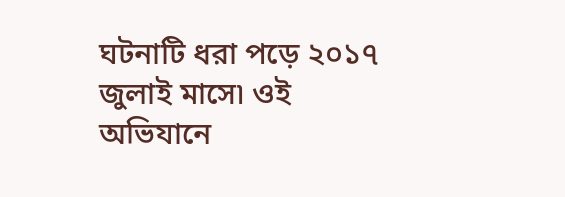ঘটনাটি ধরা পড়ে ২০১৭ জুলাই মাসে৷ ওই অভিযানে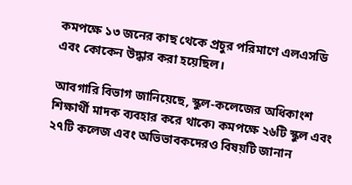কমপক্ষে ১৩ জনের কাছ থেকে প্রচুর পরিমাণে এলএসডি এবং কোকেন উদ্ধার করা হয়েছিল।

আবগারি বিভাগ জানিয়েছে, স্কুল-কলেজের অধিকাংশ শিক্ষার্থী মাদক ব্যবহার করে থাকে৷ কমপক্ষে ২৬টি স্কুল এবং ২৭টি কলেজ এবং অভিভাবকদেরও বিষয়টি জানান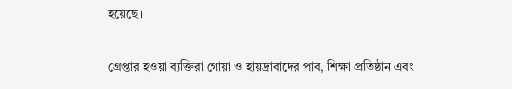হয়েছে।

গ্রেপ্তার হওয়া ব্যক্তিরা গোয়া ও হায়দ্রাবাদের পাব, শিক্ষা প্রতিষ্ঠান এবং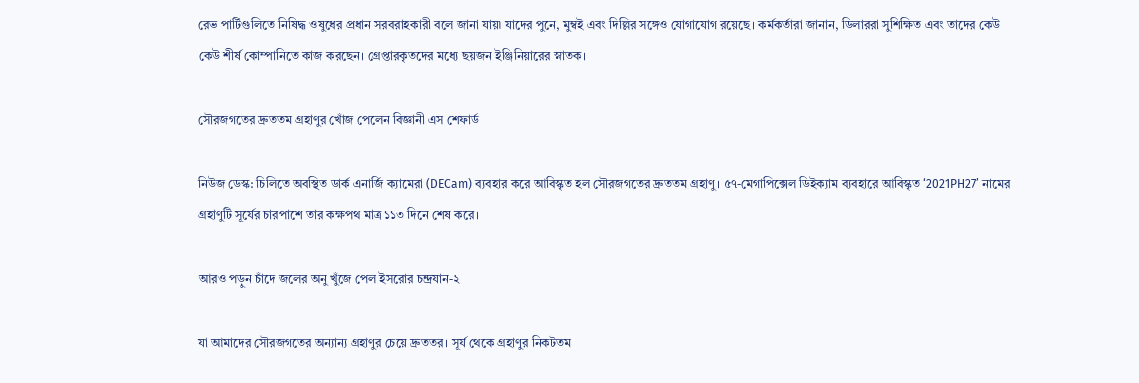রেভ পার্টিগুলিতে নিষিদ্ধ ওষুধের প্রধান সরবরাহকারী বলে জানা যায়৷ যাদের পুনে, মুম্বই এবং দিল্লির সঙ্গেও যোগাযোগ রয়েছে। কর্মকর্তারা জানান, ডিলাররা সুশিক্ষিত এবং তাদের কেউ কেউ শীর্ষ কোম্পানিতে কাজ করছেন। গ্রেপ্তারকৃতদের মধ্যে ছয়জন ইঞ্জিনিয়ারের স্নাতক।

সৌরজগতের দ্রুততম গ্রহাণুর খোঁজ পেলেন বিজ্ঞানী এস শেফার্ড

নিউজ ডেস্ক: চিলিতে অবস্থিত ডার্ক এনার্জি ক্যামেরা (DECam) ব্যবহার করে আবিস্কৃত হল সৌরজগতের দ্রুততম গ্রহাণু। ৫৭-মেগাপিক্সেল ডিইক্যাম ব্যবহারে আবিস্কৃত ‘2021PH27’ নামের গ্রহাণুটি সূর্যের চারপাশে তার কক্ষপথ মাত্র ১১৩ দিনে শেষ করে।

আরও পড়ুন চাঁদে জলের অনু খুঁজে পেল ইসরোর চন্দ্রযান-২

যা আমাদের সৌরজগতের অন্যান্য গ্রহাণুর চেয়ে দ্রুততর। সূর্য থেকে গ্রহাণুর নিকটতম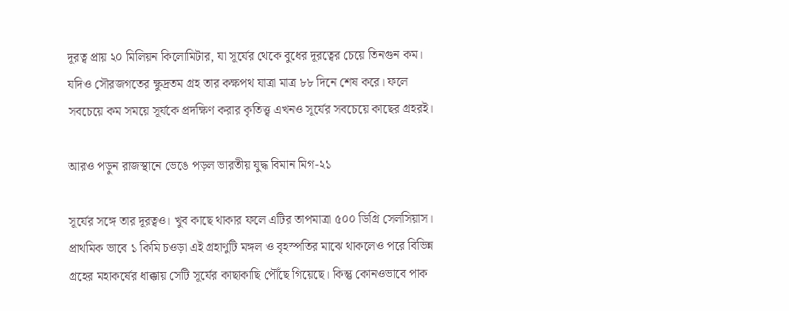দূরত্ব প্রায় ২০ মিলিয়ন কিলোমিটার, যা সূর্যের থেকে বুধের দূরত্বের চেয়ে তিনগুন কম। যদিও সৌরজগতের ক্ষুদ্রতম গ্রহ তার কক্ষপথ যাত্রা মাত্র ৮৮ দিনে শেষ করে। ফলে সবচেয়ে কম সময়ে সূর্যকে প্রদক্ষিণ করার কৃতিত্ত্ব এখনও সূর্যের সবচেয়ে কাছের গ্রহরই।

আরও পড়ুন রাজস্থানে ভেঙে পড়ল ভারতীয় যুদ্ধ বিমান মিগ-২১

সূর্যের সঙ্গে তার দূরত্বও। খুব কাছে থাকার ফলে এটির তাপমাত্রা ৫০০ ডিগ্রি সেলসিয়াস। প্রাথমিক ভাবে ১ কিমি চওড়া এই গ্রহাণুটি মঙ্গল ও বৃহস্পতির মাঝে থাকলেও পরে বিভিন্ন গ্রহের মহাকর্ষের ধাক্কায় সেটি সূর্যের কাছাকাছি পৌঁছে গিয়েছে। কিন্তু কোনওভাবে পাক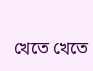খেতে খেতে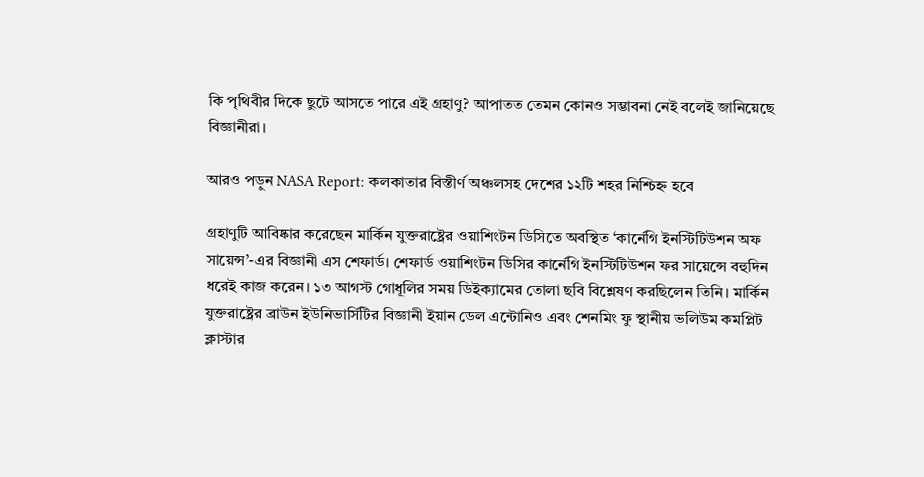কি পৃথিবীর দিকে ছুটে আসতে পারে এই গ্রহাণু? আপাতত তেমন কোনও সম্ভাবনা নেই বলেই জানিয়েছে বিজ্ঞানীরা।

আরও পড়ুন NASA Report: কলকাতার বিস্তীর্ণ অঞ্চলসহ দেশের ১২টি শহর নিশ্চিহ্ন হবে

গ্রহাণুটি আবিষ্কার করেছেন মার্কিন যুক্তরাষ্ট্রের ওয়াশিংটন ডিসিতে অবস্থিত ‘কার্নেগি ইনস্টিটিউশন অফ সায়েন্স’-এর বিজ্ঞানী এস শেফার্ড। শেফার্ড ওয়াশিংটন ডিসির কার্নেগি ইনস্টিটিউশন ফর সায়েন্সে বহুদিন ধরেই কাজ করেন। ১৩ আগস্ট গোধূলির সময় ডিইক্যামের তোলা ছবি বিশ্লেষণ করছিলেন তিনি। মার্কিন যুক্তরাষ্ট্রের ব্রাউন ইউনিভার্সিটির বিজ্ঞানী ইয়ান ডেল এন্টোনিও এবং শেনমিং ফু স্থানীয় ভলিউম কমপ্লিট ক্লাস্টার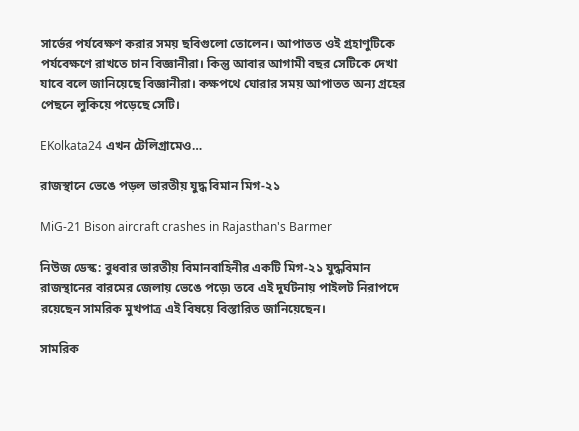সার্ভের পর্যবেক্ষণ করার সময় ছবিগুলো তোলেন। আপাতত ওই গ্রহাণুটিকে পর্যবেক্ষণে রাখতে চান বিজ্ঞানীরা। কিন্তু আবার আগামী বছর সেটিকে দেখা যাবে বলে জানিয়েছে বিজ্ঞানীরা। কক্ষপথে ঘোরার সময় আপাতত অন্য গ্রহের পেছনে লুকিয়ে পড়েছে সেটি।

EKolkata24 এখন টেলিগ্রামেও…

রাজস্থানে ভেঙে পড়ল ভারতীয় যুদ্ধ বিমান মিগ-২১

MiG-21 Bison aircraft crashes in Rajasthan's Barmer

নিউজ ডেস্ক: বুধবার ভারতীয় বিমানবাহিনীর একটি মিগ-২১ যুদ্ধবিমান রাজস্থানের বারমের জেলায় ভেঙে পড়ে৷ তবে এই দুর্ঘটনায় পাইলট নিরাপদে রয়েছেন সামরিক মুখপাত্র এই বিষয়ে বিস্তারিত জানিয়েছেন।

সামরিক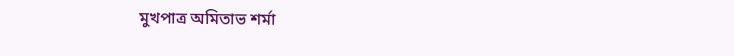মুখপাত্র অমিতাভ শর্মা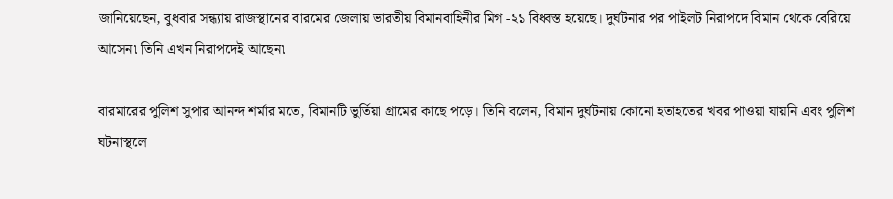জানিয়েছেন, বুধবার সন্ধ্যায় রাজস্থানের বারমের জেলায় ভারতীয় বিমানবাহিনীর মিগ -২১ বিধ্বস্ত হয়েছে। দুর্ঘটনার পর পাইলট নিরাপদে বিমান থেকে বেরিয়ে আসেন৷ তিনি এখন নিরাপদেই আছেন৷

বারমারের পুলিশ সুপার আনন্দ শর্মার মতে, বিমানটি ভুর্তিয়া গ্রামের কাছে পড়ে। তিনি বলেন, বিমান দুর্ঘটনায় কোনো হতাহতের খবর পাওয়া যায়নি এবং পুলিশ ঘটনাস্থলে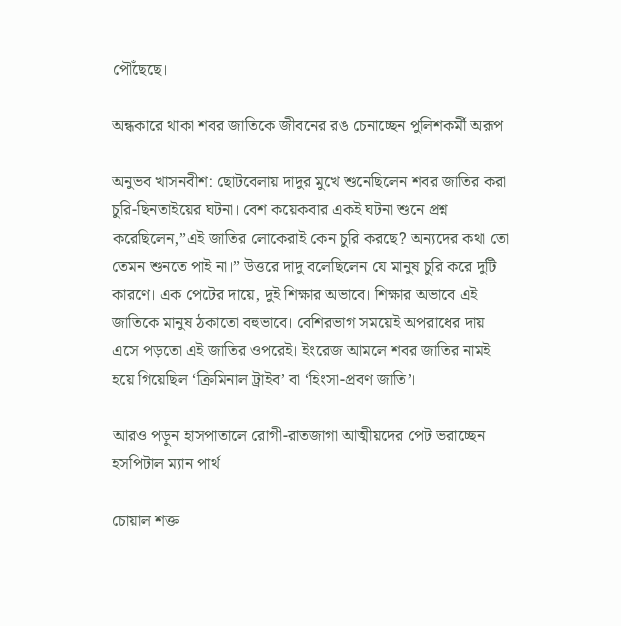পৌঁছেছে।

অন্ধকারে থাকা শবর জাতিকে জীবনের রঙ চেনাচ্ছেন পুলিশকর্মী অরূপ

অনুভব খাসনবীশ: ছোটবেলায় দাদুর মুখে শুনেছিলেন শবর জাতির করা চুরি-ছিনতাইয়ের ঘটনা। বেশ কয়েকবার একই ঘটনা শুনে প্রশ্ন করেছিলেন,”এই জাতির লোকেরাই কেন চুরি করছে? অন্যদের কথা তো তেমন শুনতে পাই না।” উত্তরে দাদু বলেছিলেন যে মানুষ চুরি করে দুটি কারণে। এক পেটের দায়ে, দুই শিক্ষার অভাবে। শিক্ষার অভাবে এই জাতিকে মানুষ ঠকাতো বহুভাবে। বেশিরভাগ সময়েই অপরাধের দায় এসে পড়তো এই জাতির ওপরেই। ইংরেজ আমলে শবর জাতির নামই হয়ে গিয়েছিল ‘ক্রিমিনাল ট্রাইব’ বা ‘হিংসা-প্রবণ জাতি’।

আরও পড়ুন হাসপাতালে রোগী-রাতজাগা আত্মীয়দের পেট ভরাচ্ছেন হসপিটাল ম্যান পার্থ

চোয়াল শক্ত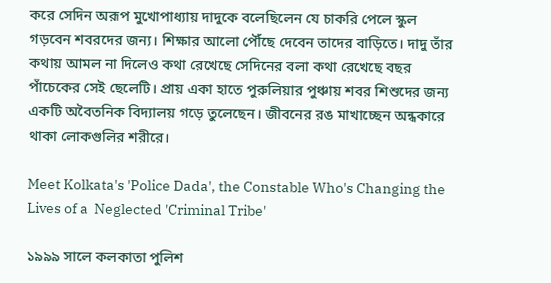করে সেদিন অরূপ মুখোপাধ্যায় দাদুকে বলেছিলেন যে চাকরি পেলে স্কুল গড়বেন শবরদের জন্য। শিক্ষার আলো পৌঁছে দেবেন তাদের বাড়িতে। দাদু তাঁর কথায় আমল না দিলেও কথা রেখেছে সেদিনের বলা কথা রেখেছে বছর পাঁচেকের সেই ছেলেটি। প্রায় একা হাতে পুরুলিয়ার পুঞ্চায় শবর শিশুদের জন্য একটি অবৈতনিক বিদ্যালয় গড়ে তুলেছেন। জীবনের রঙ মাখাচ্ছেন অন্ধকারে থাকা লোকগুলির শরীরে।

Meet Kolkata's 'Police Dada', the Constable Who's Changing the Lives of a  Neglected 'Criminal Tribe'

১৯৯৯ সালে কলকাতা পুলিশ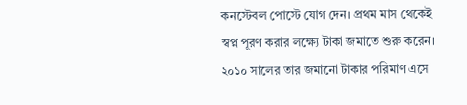কনস্টেবল পোস্টে যোগ দেন। প্রথম মাস থেকেই স্বপ্ন পূরণ করার লক্ষ্যে টাকা জমাতে শুরু করেন। ২০১০ সালের তার জমানো টাকার পরিমাণ এসে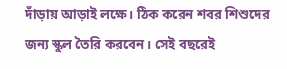দাঁড়ায় আড়াই লক্ষে। ঠিক করেন শবর শিশুদের জন্য স্কুল তৈরি করবেন। সেই বছরেই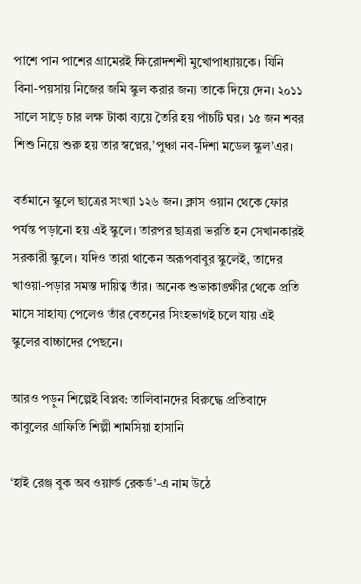পাশে পান পাশের গ্রামেরই ক্ষিরোদশশী মুখোপাধ্যায়কে। যিনি বিনা-পয়সায় নিজের জমি স্কুল করার জন্য তাকে দিয়ে দেন। ২০১১ সালে সাড়ে চার লক্ষ টাকা ব্যয়ে তৈরি হয় পাঁচটি ঘর। ১৫ জন শবর শিশু নিয়ে শুরু হয় তার স্বপ্নের,’পুঞ্চা নব-দিশা মডেল স্কুল’এর।

বর্তমানে স্কুলে ছাত্রের সংখ্যা ১২৬ জন। ক্লাস ওয়ান থেকে ফোর পর্যন্ত পড়ানো হয় এই স্কুলে। তারপর ছাত্ররা ভরতি হন সেখানকারই সরকারী স্কুলে। যদিও তারা থাকেন অরূপবাবুর স্কুলেই, তাদের খাওয়া-পড়ার সমস্ত দায়িত্ব তাঁর। অনেক শুভাকাঙ্ক্ষীর থেকে প্রতি মাসে সাহায্য পেলেও তাঁর বেতনের সিংহভাগই চলে যায় এই স্কুলের বাচ্চাদের পেছনে।

আরও পড়ুন শিল্পেই বিপ্লব: তালিবানদের বিরুদ্ধে প্রতিবাদে কাবুলের গ্রাফিতি শিল্পী শামসিয়া হাসানি

‘হাই রেঞ্জ বুক অব ওয়ার্ল্ড রেকর্ড’-এ নাম উঠে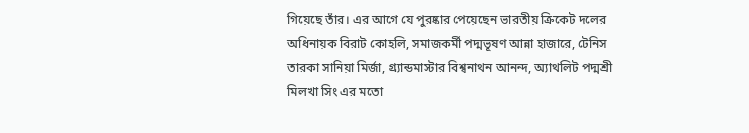গিয়েছে তাঁর। এর আগে যে পুরষ্কার পেয়েছেন ভারতীয় ক্রিকেট দলের অধিনায়ক বিরাট কোহলি, সমাজকর্মী পদ্মভূষণ আন্না হাজারে, টেনিস তারকা সানিয়া মির্জা, গ্র্যান্ডমাস্টার বিশ্বনাথন আনন্দ, অ্যাথলিট পদ্মশ্রী মিলখা সিং এর মতো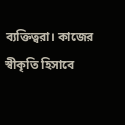ব্যক্তিত্বরা। কাজের স্বীকৃতি হিসাবে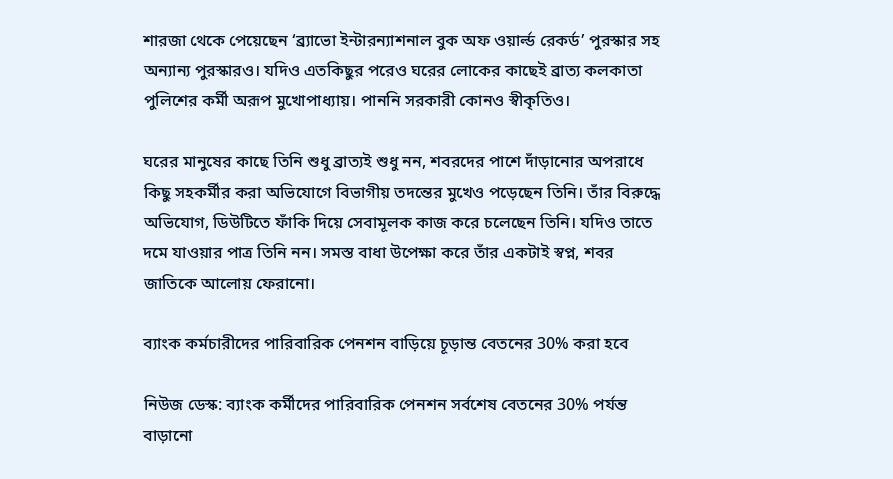শারজা থেকে পেয়েছেন ‘ব্র্যাভো ইন্টারন্যাশনাল বুক অফ ওয়ার্ল্ড রেকর্ড’ পুরস্কার সহ অন্যান্য পুরস্কারও। যদিও এতকিছুর পরেও ঘরের লোকের কাছেই ব্রাত্য কলকাতা পুলিশের কর্মী অরূপ মুখোপাধ্যায়। পাননি সরকারী কোনও স্বীকৃতিও।

ঘরের মানুষের কাছে তিনি শুধু ব্রাত্যই শুধু নন, শবরদের পাশে দাঁড়ানোর অপরাধে কিছু সহকর্মীর করা অভিযোগে বিভাগীয় তদন্তের মুখেও পড়েছেন তিনি। তাঁর বিরুদ্ধে অভিযোগ, ডিউটিতে ফাঁকি দিয়ে সেবামূলক কাজ করে চলেছেন তিনি। যদিও তাতে দমে যাওয়ার পাত্র তিনি নন। সমস্ত বাধা উপেক্ষা করে তাঁর একটাই স্বপ্ন, শবর জাতিকে আলোয় ফেরানো।

ব্যাংক কর্মচারীদের পারিবারিক পেনশন বাড়িয়ে চূড়ান্ত বেতনের 30% করা হবে

নিউজ ডেস্ক: ব্যাংক কর্মীদের পারিবারিক পেনশন সর্বশেষ বেতনের 30% পর্যন্ত বাড়ানো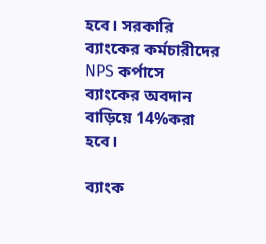হবে। সরকারি ব্যাংকের কর্মচারীদের NPS কর্পাসে ব্যাংকের অবদান বাড়িয়ে 14%করা হবে।

ব্যাংক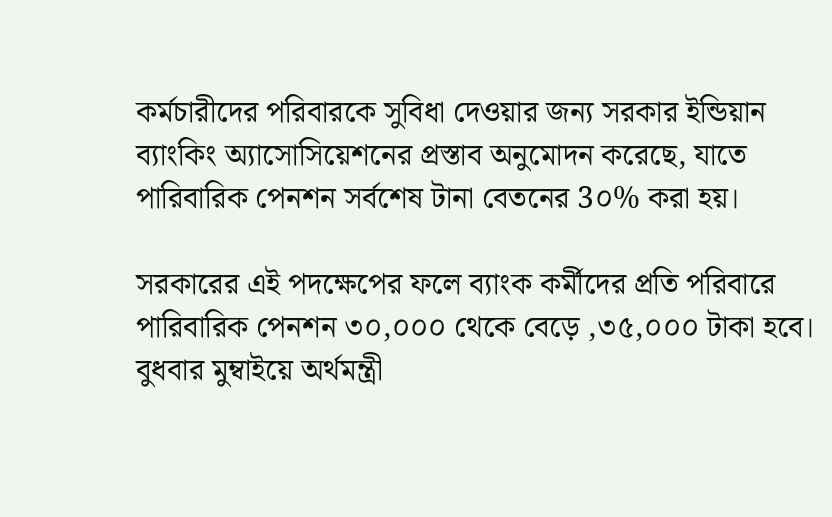কর্মচারীদের পরিবারকে সুবিধা দেওয়ার জন্য সরকার ইন্ডিয়ান ব্যাংকিং অ্যাসোসিয়েশনের প্রস্তাব অনুমোদন করেছে, যাতে পারিবারিক পেনশন সর্বশেষ টানা বেতনের 3০% করা হয়।

সরকারের এই পদক্ষেপের ফলে ব্যাংক কর্মীদের প্রতি পরিবারে পারিবারিক পেনশন ৩০,০০০ থেকে বেড়ে ,৩৫,০০০ টাকা হবে। বুধবার মুম্বাইয়ে অর্থমন্ত্রী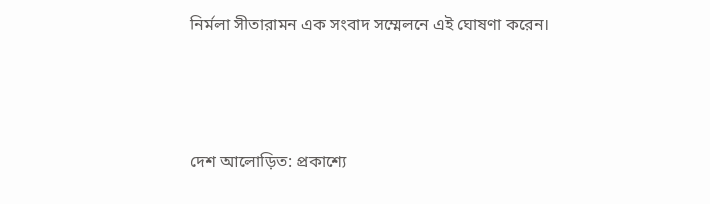নির্মলা সীতারামন এক সংবাদ সম্মেলনে এই ঘোষণা করেন।



দেশ আলোড়িত: প্রকাশ্যে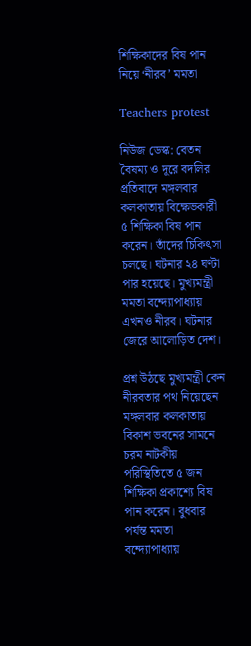শিক্ষিকাদের বিষ পান নিয়ে ‘নীরব’ মমতা

Teachers protest

নিউজ ডেস্ক: বেতন বৈষম্য ও দূরে বদলির প্রতিবাদে মঙ্গলবার কলকাতায় বিক্ষেভকারী ৫ শিক্ষিকা বিষ পান করেন। তাঁদের চিকিৎসা চলছে। ঘটনার ২৪ ঘণ্টা পার হয়েছে। মুখ্যমন্ত্রী মমতা বন্দ্যোপাধ্যায় এখনও নীরব। ঘটনার জেরে আলোড়িত দেশ।

প্রশ্ন উঠছে মুখ্যমন্ত্রী কেন নীরবতার পথ নিয়েছেন
মঙ্গলবার কলকাতায় বিকাশ ভবনের সামনে চরম নাটকীয় পরিস্থিতিতে ৫ জন শিক্ষিকা প্রকাশ্যে বিষ পান করেন। বুধবার পর্যন্ত মমতা বন্দ্যোপাধ্যায়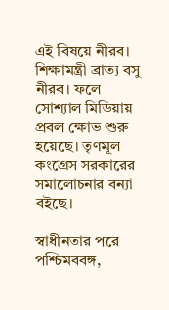এই বিষয়ে নীরব। শিক্ষামন্ত্রী ব্রাত্য বসু নীরব। ফলে সোশ্যাল মিডিয়ায় প্রবল ক্ষোভ শুরু হয়েছে। তৃণমূল কংগ্রেস সরকারের সমালোচনার বন্যা বইছে।

স্বাধীনতার পরে পশ্চিমববঙ্গ,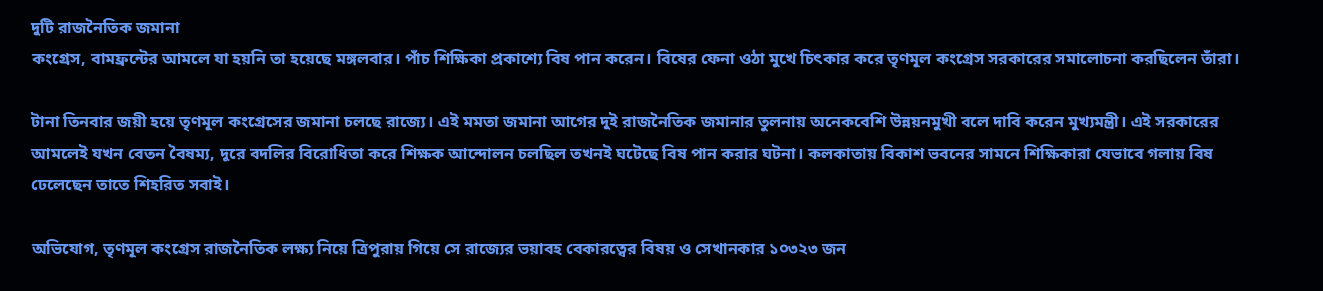দুটি রাজনৈতিক জমানা
কংগ্রেস, বামফ্রন্টের আমলে যা হয়নি তা হয়েছে মঙ্গলবার। পাঁচ শিক্ষিকা প্রকাশ্যে বিষ পান করেন। বিষের ফেনা ওঠা মুখে চিৎকার করে তৃণমূল কংগ্রেস সরকারের সমালোচনা করছিলেন তাঁরা।

টানা তিনবার জয়ী হয়ে তৃণমূল কংগ্রেসের জমানা চলছে রাজ্যে। এই মমতা জমানা আগের দুই রাজনৈতিক জমানার তুলনায় অনেকবেশি উন্নয়নমুখী বলে দাবি করেন মুখ্যমন্ত্রী। এই সরকারের আমলেই যখন বেতন বৈষম্য, দূরে বদলির বিরোধিতা করে শিক্ষক আন্দোলন চলছিল তখনই ঘটেছে বিষ পান করার ঘটনা। কলকাতায় বিকাশ ভবনের সামনে শিক্ষিকারা যেভাবে গলায় বিষ ঢেলেছেন তাতে শিহরিত সবাই।

অভিযোগ, তৃণমূল কংগ্রেস রাজনৈতিক লক্ষ্য নিয়ে ত্রিপুরায় গিয়ে সে রাজ্যের ভয়াবহ বেকারত্বের বিষয় ও সেখানকার ১০৩২৩ জন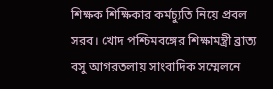শিক্ষক শিক্ষিকার কর্মচ্যুতি নিয়ে প্রবল সরব। খোদ পশ্চিমবঙ্গের শিক্ষামন্ত্রী ব্রাত্য বসু আগরতলায় সাংবাদিক সম্মেলনে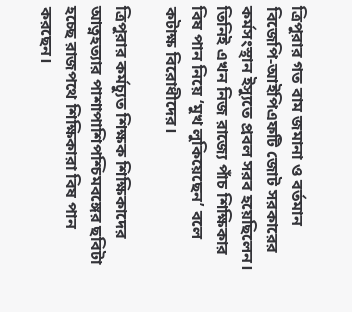ত্রিপুরার গত বাম জমানা ও বর্তমান বিজেপি-আইপিএফটি জোট সরকারের কর্মসংস্থান ইস্যুতে প্রবল সরব হয়েছিলেন। তিনিই এখন নিজ রাজ্যে পাঁচ শিক্ষিকার বিষ পান নিয়ে ‘মুখ লুকিয়েছেন’ বলে কটাক্ষ বিরোধীদের।

ত্রিপুরার কর্মচ্যুত শিক্ষক শিক্ষিকাদের আত্নহত্যার পাশাপাশিপশ্চিমবঙ্গের ছবিটা হচ্ছে রাজপথে শিক্ষিকারা বিষ পান করছেন।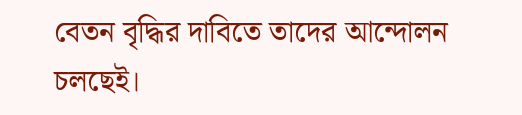বেতন বৃদ্ধির দাবিতে তাদের আন্দোলন চলছেই।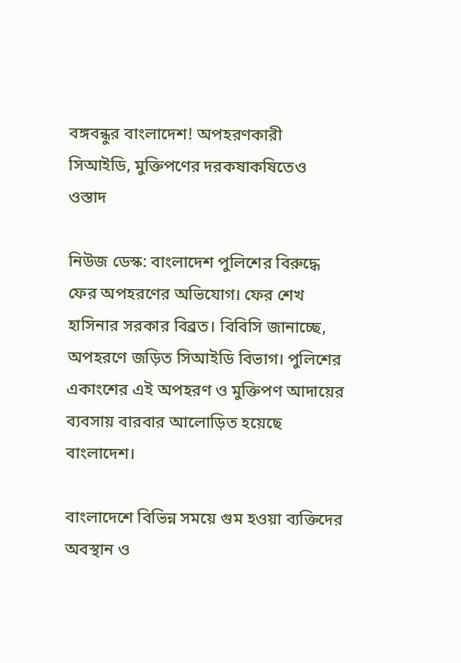বঙ্গবন্ধুর বাংলাদেশ! অপহরণকারী সিআইডি, মুক্তিপণের দরকষাকষিতেও ওস্তাদ

নিউজ ডেস্ক: বাংলাদেশ পুলিশের বিরুদ্ধে ফের অপহরণের অভিযোগ। ফের শেখ হাসিনার সরকার বিব্রত। বিবিসি জানাচ্ছে, অপহরণে জড়িত সিআইডি বিভাগ। পুলিশের একাংশের এই অপহরণ ও মুক্তিপণ আদায়ের ব্যবসায় বারবার আলোড়িত হয়েছে বাংলাদেশ।

বাংলাদেশে বিভিন্ন সময়ে গুম হওয়া ব্যক্তিদের অবস্থান ও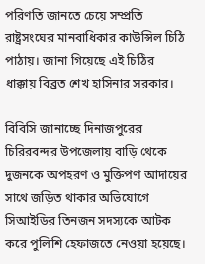পরিণতি জানতে চেয়ে সম্প্রতি রাষ্ট্রসংঘের মানবাধিকার কাউন্সিল চিঠি পাঠায়। জানা গিয়েছে এই চিঠির ধাক্কায় বিব্রত শেখ হাসিনার সরকার।

বিবিসি জানাচ্ছে দিনাজপুরের চিরিরবন্দর উপজেলায় বাড়ি থেকে দুজনকে অপহরণ ও মুক্তিপণ আদায়ের সাথে জড়িত থাকার অভিযোগে সিআইডির তিনজন সদস্যকে আটক করে পুলিশি হেফাজতে নেওয়া হয়েছে।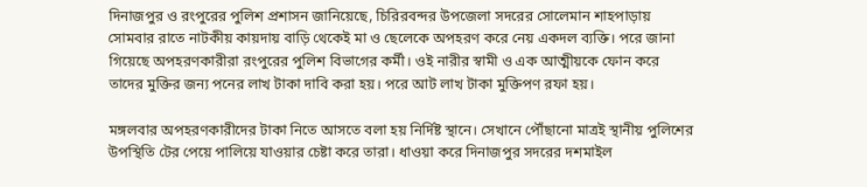দিনাজপুর ও রংপুরের পুলিশ প্রশাসন জানিয়েছে, চিরিরবন্দর উপজেলা সদরের সোলেমান শাহপাড়ায় সোমবার রাতে নাটকীয় কায়দায় বাড়ি থেকেই মা ও ছেলেকে অপহরণ করে নেয় একদল ব্যক্তি। পরে জানা গিয়েছে অপহরণকারীরা রংপুরের পুলিশ বিভাগের কর্মী। ওই নারীর স্বামী ও এক আত্মীয়কে ফোন করে তাদের মুক্তির জন্য পনের লাখ টাকা দাবি করা হয়। পরে আট লাখ টাকা মুক্তিপণ রফা হয়।

মঙ্গলবার অপহরণকারীদের টাকা নিতে আসতে বলা হয় নির্দিষ্ট স্থানে। সেখানে পৌঁছানো মাত্রই স্থানীয় পুলিশের উপস্থিতি টের পেয়ে পালিয়ে যাওয়ার চেষ্টা করে তারা। ধাওয়া করে দিনাজপুর সদরের দশমাইল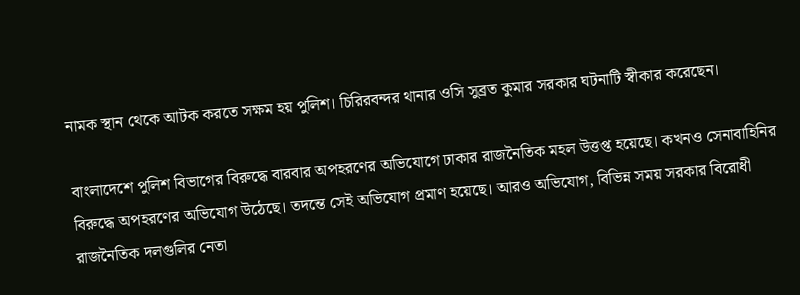নামক স্থান থেকে আটক করতে সক্ষম হয় পুলিশ। চিরিরবন্দর থানার ওসি সুব্রত কুমার সরকার ঘটনাটি স্বীকার করেছেন।

বাংলাদেশে পুলিশ বিভাগের বিরুদ্ধে বারবার অপহরণের অভিযোগে ঢাকার রাজনৈতিক মহল উত্তপ্ত হয়েছে। কখনও সেনাবাহিনির বিরুদ্ধে অপহরণের অভিযোগ উঠেছে। তদন্তে সেই অভিযোগ প্রমাণ হয়েছে। আরও অভিযোগ, বিভিন্ন সময় সরকার বিরোধী রাজনৈতিক দলগুলির নেতা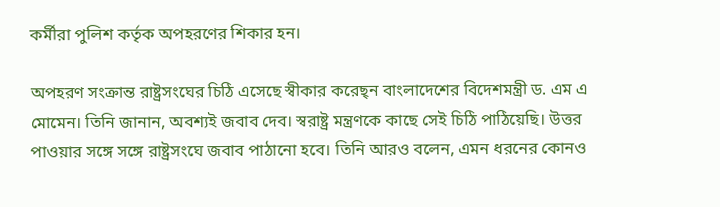কর্মীরা পুলিশ কর্তৃক অপহরণের শিকার হন।

অপহরণ সংক্রান্ত রাষ্ট্রসংঘের চিঠি এসেছে স্বীকার করেছ্ন বাংলাদেশের বিদেশমন্ত্রী ড. এম এ মোমেন। তিনি জানান, অবশ্যই জবাব দেব। স্বরাষ্ট্র মন্ত্রণকে কাছে সেই চিঠি পাঠিয়েছি। উত্তর পাওয়ার সঙ্গে সঙ্গে রাষ্ট্রসংঘে জবাব পাঠানো হবে। তিনি আরও বলেন, এমন ধরনের কোনও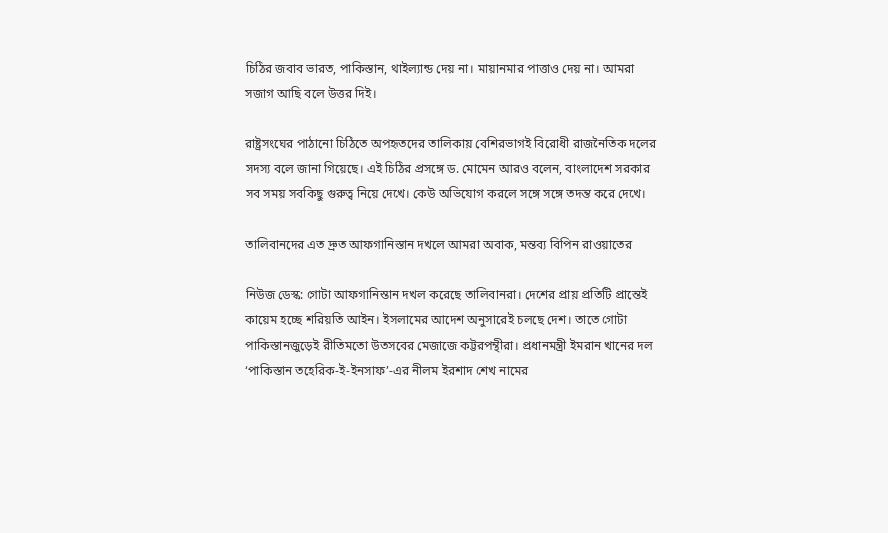চিঠির জবাব ভারত, পাকিস্তান, থাইল্যান্ড দেয় না। মায়ানমার পাত্তাও দেয় না। আমরা সজাগ আছি বলে উত্তর দিই।

রাষ্ট্রসংঘের পাঠানো চিঠিতে অপহৃতদের তালিকায় বেশিরভাগই বিরোধী রাজনৈতিক দলের সদস্য বলে জানা গিয়েছে। এই চিঠির প্রসঙ্গে ড. মোমেন আরও বলেন, বাংলাদেশ সরকার সব সময় সবকিছু গুরুত্ব নিয়ে দেখে। কেউ অভিযোগ করলে সঙ্গে সঙ্গে তদন্ত করে দেখে।

তালিবানদের এত দ্রুত আফগানিস্তান দখলে আমরা অবাক, মন্তব্য বিপিন রাওয়াতের

নিউজ ডেস্ক: গোটা আফগানিস্তান দখল করেছে তালিবানরা। দেশের প্রায় প্রতিটি প্রান্তেই কায়েম হচ্ছে শরিয়তি আইন। ইসলামের আদেশ অনুসারেই চলছে দেশ। তাতে গোটা পাকিস্তানজুড়েই রীতিমতো উতসবের মেজাজে কট্টরপন্থীরা। প্রধানমন্ত্রী ইমরান খানের দল ‘পাকিস্তান তহেরিক-ই-ইনসাফ’-এর নীলম ইরশাদ শেখ নামের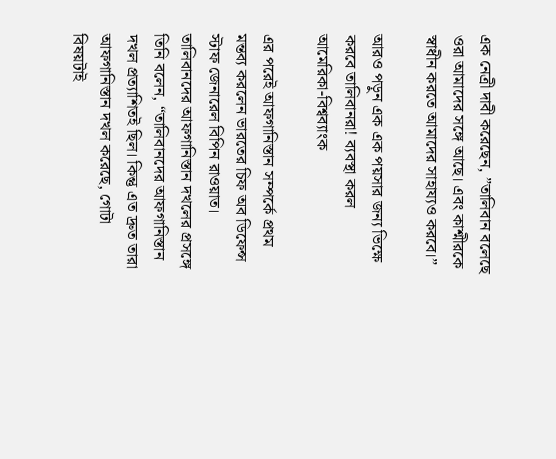এক নেত্রী দাবী করেছেন, ”তালিবান বলেছে ওরা আমাদের সঙ্গে আছে। এবং কাশ্মীরকে স্বাধীন করতে আমাদের সাহায্যও করবে।”

আরও পড়ুন এক এক পয়সার জন্য ভিক্ষে করবে তালিবানরা! ব্যবস্থা করল আমেরিকা-বিশ্বব্যাংক

এর পরেই আফগানিস্তান সম্পর্কে প্রথম মন্তব্য করলেন ভারতের চিফ অব ডিফেন্স স্টাফ জেনারেল বিপিন রাওয়াত। তালিবানদের আফগানিস্তান দখলের প্রসঙ্গে তিনি বলেন, “তালিবানদের আফগানিস্তান দখল প্রত্যাশিতই ছিল। কিন্তু এত দ্রুত তারা আফগানিস্তান দখল করেছে, গোটা বিষয়টাই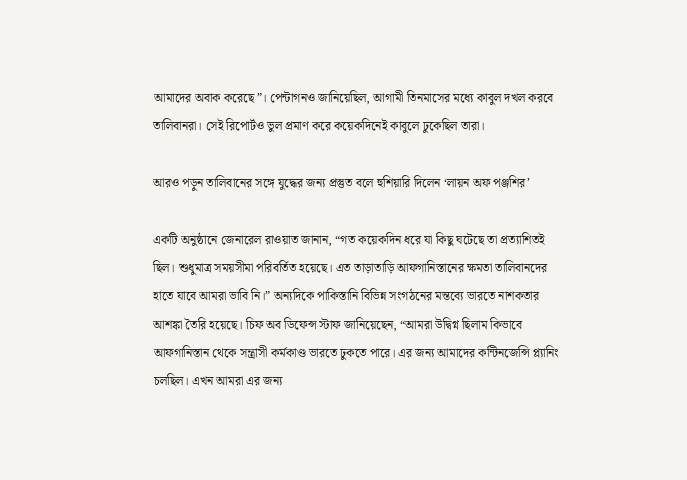আমাদের অবাক করেছে”। পেন্টাগনও জানিয়েছিল, আগামী তিনমাসের মধ্যে কাবুল দখল করবে তালিবানরা। সেই রিপোর্টও ভুল প্রমাণ করে কয়েকদিনেই কাবুলে ঢুকেছিল তারা।

আরও পড়ুন তালিবানের সঙ্গে যুদ্ধের জন্য প্রস্তুত বলে হুশিয়ারি দিলেন ‘লায়ন অফ পঞ্জশির’

একটি অনুষ্ঠানে জেনারেল রাওয়াত জানান, “গত কয়েকদিন ধরে যা কিছু ঘটেছে তা প্রত্যাশিতই ছিল। শুধুমাত্র সময়সীমা পরিবর্তিত হয়েছে। এত তাড়াতাড়ি আফগানিস্তানের ক্ষমতা তালিবানদের হাতে যাবে আমরা ভাবি নি।” অন্যদিকে পাকিস্তানি বিভিন্ন সংগঠনের মন্তব্যে ভারতে নাশকতার আশঙ্কা তৈরি হয়েছে। চিফ অব ডিফেন্স স্টাফ জানিয়েছেন, “আমরা উদ্বিগ্ন ছিলাম কিভাবে আফগানিস্তান থেকে সন্ত্রাসী কর্মকাণ্ড ভারতে ঢুকতে পারে। এর জন্য আমাদের কন্টিনজেন্সি প্ল্যানিং চলছিল। এখন আমরা এর জন্য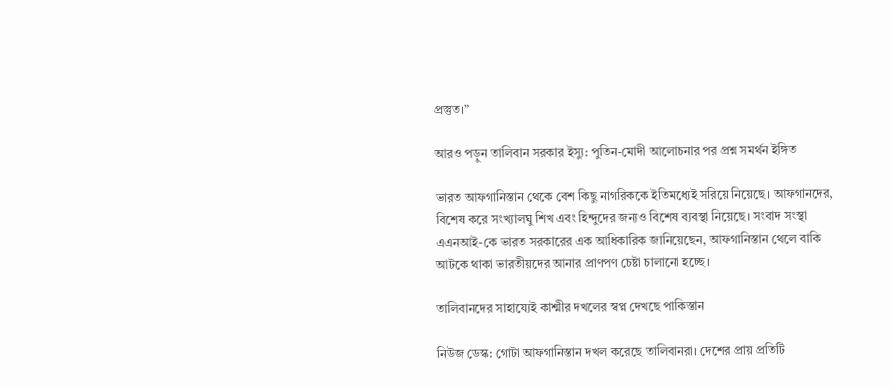প্রস্তুত।”

আরও পড়ুন তালিবান সরকার ইস্যু: পুতিন-মোদী আলোচনার পর প্রশ্ন সমর্থন ইঙ্গিত

ভারত আফগানিস্তান থেকে বেশ কিছু নাগরিককে ইতিমধ্যেই সরিয়ে নিয়েছে। আফগানদের, বিশেষ করে সংখ্যালঘু শিখ এবং হিন্দুদের জন্যও বিশেষ ব্যবস্থা নিয়েছে। সংবাদ সংস্থা এএনআই-কে ভারত সরকারের এক আধিকারিক জানিয়েছেন, আফগানিস্তান থেলে বাকি আটকে থাকা ভারতীয়দের আনার প্রাণপণ চেষ্টা চালানো হচ্ছে।

তালিবানদের সাহায্যেই কাশ্মীর দখলের স্বপ্ন দেখছে পাকিস্তান

নিউজ ডেস্ক: গোটা আফগানিস্তান দখল করেছে তালিবানরা। দেশের প্রায় প্রতিটি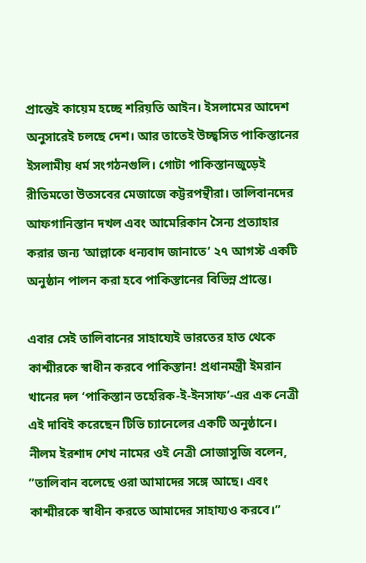প্রান্তেই কায়েম হচ্ছে শরিয়তি আইন। ইসলামের আদেশ অনুসারেই চলছে দেশ। আর তাতেই উচ্ছ্বসিত পাকিস্তানের ইসলামীয় ধর্ম সংগঠনগুলি। গোটা পাকিস্তানজুড়েই রীতিমতো উতসবের মেজাজে কট্টরপন্থীরা। তালিবানদের আফগানিস্তান দখল এবং আমেরিকান সৈন্য প্রত্যাহার করার জন্য ‘আল্লাকে ধন্যবাদ জানাতে’ ২৭ আগস্ট একটি অনুষ্ঠান পালন করা হবে পাকিস্তানের বিভিন্ন প্রান্তে।

এবার সেই তালিবানের সাহায্যেই ভারতের হাত থেকে কাশ্মীরকে স্বাধীন করবে পাকিস্তান! প্রধানমন্ত্রী ইমরান খানের দল ‘পাকিস্তান তহেরিক-ই-ইনসাফ’-এর এক নেত্রী এই দাবিই করেছেন টিভি চ্যানেলের একটি অনুষ্ঠানে। নীলম ইরশাদ শেখ নামের ওই নেত্রী সোজাসুজি বলেন, ”তালিবান বলেছে ওরা আমাদের সঙ্গে আছে। এবং কাশ্মীরকে স্বাধীন করতে আমাদের সাহায্যও করবে।”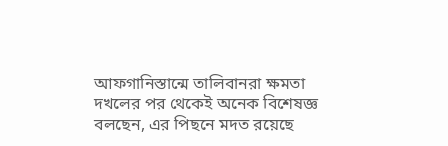আফগানিস্তান্মে তালিবানরা ক্ষমতা দখলের পর থেকেই অনেক বিশেষজ্ঞ বলছেন, এর পিছনে মদত রয়েছে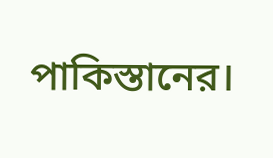পাকিস্তানের।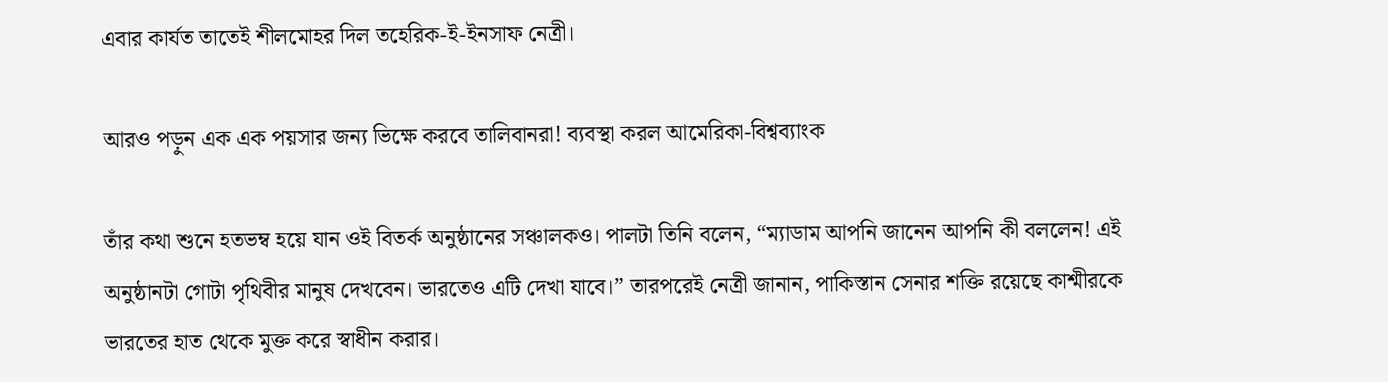এবার কার্যত তাতেই শীলমোহর দিল তহেরিক-ই-ইনসাফ নেত্রী।

আরও পড়ুন এক এক পয়সার জন্য ভিক্ষে করবে তালিবানরা! ব্যবস্থা করল আমেরিকা-বিশ্বব্যাংক

তাঁর কথা শুনে হতভম্ব হয়ে যান ওই বিতর্ক অনুষ্ঠানের সঞ্চালকও। পালটা তিনি বলেন, “ম্যাডাম আপনি জানেন আপনি কী বললেন! এই অনুষ্ঠানটা গোটা পৃথিবীর মানুষ দেখবেন। ভারতেও এটি দেখা যাবে।” তারপরেই নেত্রী জানান, পাকিস্তান সেনার শক্তি রয়েছে কাশ্মীরকে ভারতের হাত থেকে মুক্ত করে স্বাধীন করার।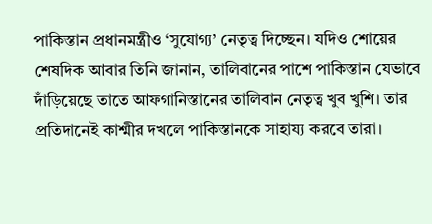পাকিস্তান প্রধানমন্ত্রীও ‘সুযোগ্য’ নেতৃত্ব দিচ্ছেন। যদিও শোয়ের শেষদিক আবার তিনি জানান, তালিবানের পাশে পাকিস্তান যেভাবে দাঁড়িয়েছে তাতে আফগানিস্তানের তালিবান নেতৃত্ব খুব খুশি। তার প্রতিদানেই কাশ্মীর দখলে পাকিস্তানকে সাহায্য করবে তারা।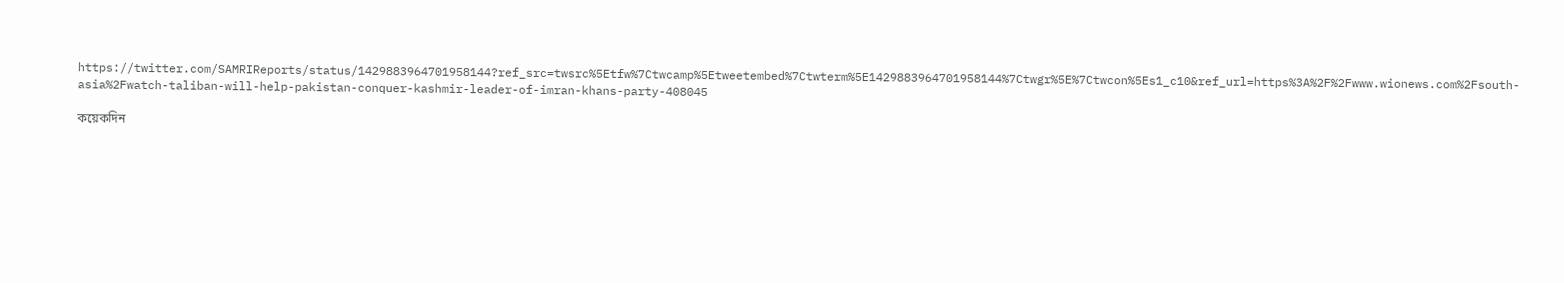https://twitter.com/SAMRIReports/status/1429883964701958144?ref_src=twsrc%5Etfw%7Ctwcamp%5Etweetembed%7Ctwterm%5E1429883964701958144%7Ctwgr%5E%7Ctwcon%5Es1_c10&ref_url=https%3A%2F%2Fwww.wionews.com%2Fsouth-asia%2Fwatch-taliban-will-help-pakistan-conquer-kashmir-leader-of-imran-khans-party-408045

কয়েকদিন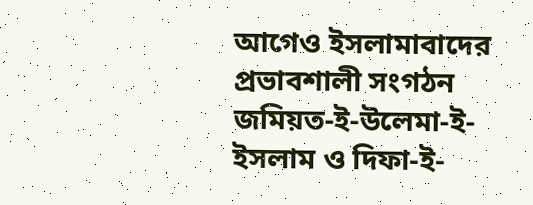আগেও ইসলামাবাদের প্রভাবশালী সংগঠন জমিয়ত-ই-উলেমা-ই-ইসলাম ও দিফা-ই-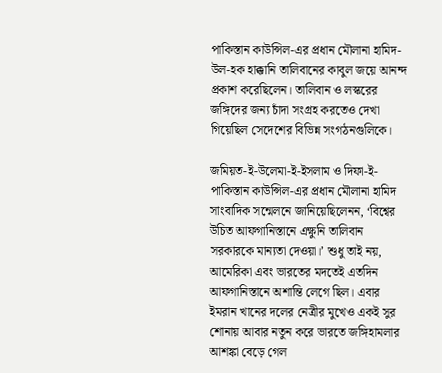পাকিস্তান কাউন্সিল-এর প্রধান মৌলানা হামিদ-উল-হক হাক্কানি তালিবানের কাবুল জয়ে আনন্দ প্রকাশ করেছিলেন। তালিবান ও লস্করের জঙ্গিদের জন্য চাঁদা সংগ্রহ করতেও দেখা গিয়েছিল সেদেশের বিভিন্ন সংগঠনগুলিকে।

জমিয়ত-ই-উলেমা-ই-ইসলাম ও দিফা-ই-পাকিস্তান কাউন্সিল-এর প্রধান মৌলানা হামিদ সাংবাদিক সন্মেলনে জানিয়েছিলেনন, ‘বিশ্বের উচিত আফগানিস্তানে এক্ষুনি তালিবান সরকারকে মান্যতা দেওয়া।’ শুধু তাই নয়, আমেরিকা এবং ভারতের মদতেই এতদিন আফগানিস্তানে অশান্তি লেগে ছিল। এবার ইমরান খানের দলের নেত্রীর মুখেও একই সুর শোনায় আবার নতুন করে ভারতে জঙ্গিহামলার আশঙ্কা বেড়ে গেল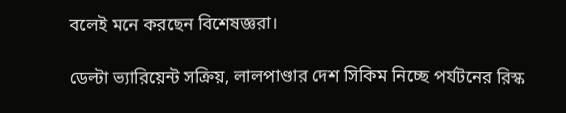বলেই মনে করছেন বিশেষজ্ঞরা।

ডেল্টা ভ্যারিয়েন্ট সক্রিয়, লালপাণ্ডার দেশ সিকিম নিচ্ছে পর্যটনের রিস্ক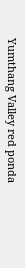Yumthang Valley red ponda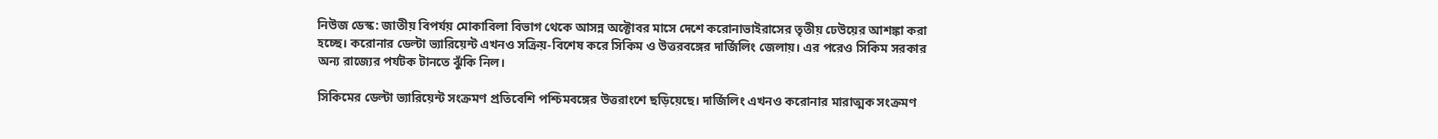নিউজ ডেস্ক: জাতীয় বিপর্যয় মোকাবিলা বিভাগ থেকে আসন্ন অক্টোবর মাসে দেশে করোনাভাইরাসের তৃতীয় ঢেউয়ের আশঙ্কা করা হচ্ছে। করোনার ডেল্টা ভ্যারিয়েন্ট এখনও সক্রিয়-বিশেষ করে সিকিম ও উত্তরবঙ্গের দার্জিলিং জেলায়। এর পরেও সিকিম সরকার অন্য রাজ্যের পর্যটক টানতে ঝুঁকি নিল।

সিকিমের ডেল্টা ভ্যারিয়েন্ট সংক্রমণ প্রতিবেশি পশ্চিমবঙ্গের উত্তরাংশে ছড়িয়েছে। দার্জিলিং এখনও করোনার মারাত্মক সংক্রমণ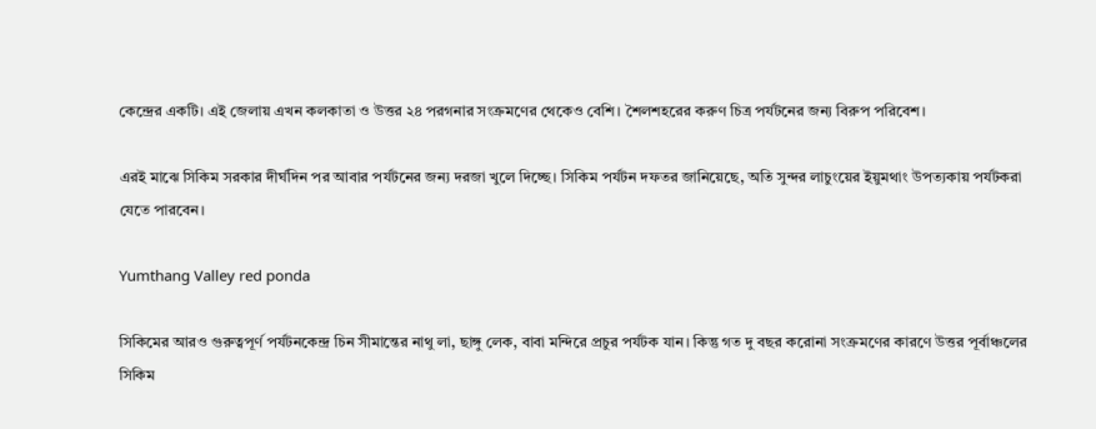কেন্দ্রের একটি। এই জেলায় এখন কলকাতা ও উত্তর ২৪ পরগনার সংক্রমণের থেকেও বেশি। শৈলশহরের করুণ চিত্র পর্যটনের জন্য বিরুপ পরিবেশ।

এরই মাঝে সিকিম সরকার দীর্ঘদিন পর আবার পর্যটনের জন্য দরজা খুলে দিচ্ছে। সিকিম পর্যটন দফতর জানিয়েছে, অতি সুন্দর লাচুংয়ের ইয়ুমথাং উপত্যকায় পর্যটকরা যেতে পারবেন।

Yumthang Valley red ponda

সিকিমের আরও গুরুত্বপূর্ণ পর্যটনকেন্দ্র চিন সীমান্তের নাথু লা, ছাঙ্গু লেক, বাবা মন্দিরে প্রচুর পর্যটক যান। কিন্তু গত দু বছর করোনা সংক্রমণের কারণে উত্তর পূর্বাঞ্চলের সিকিম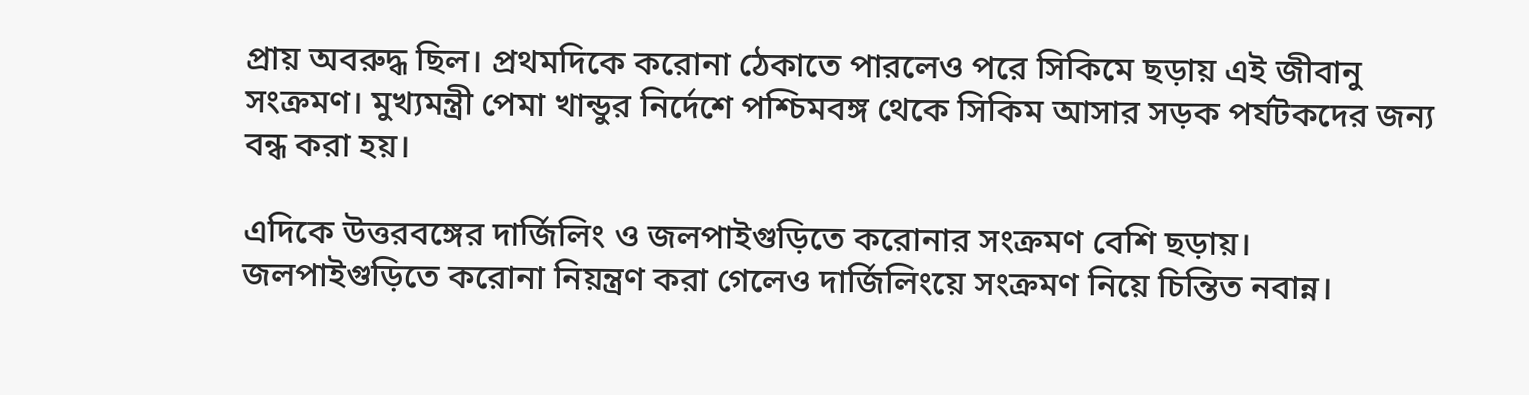প্রায় অবরুদ্ধ ছিল। প্রথমদিকে করোনা ঠেকাতে পারলেও পরে সিকিমে ছড়ায় এই জীবানু সংক্রমণ। মুখ্যমন্ত্রী পেমা খান্ডুর নির্দেশে পশ্চিমবঙ্গ থেকে সিকিম আসার সড়ক পর্যটকদের জন্য বন্ধ করা হয়।

এদিকে উত্তরবঙ্গের দার্জিলিং ও জলপাইগুড়িতে করোনার সংক্রমণ বেশি ছড়ায়। জলপাইগুড়িতে করোনা নিয়ন্ত্রণ করা গেলেও দার্জিলিংয়ে সংক্রমণ নিয়ে চিন্তিত নবান্ন।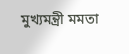মুখ্যমন্ত্রী মমতা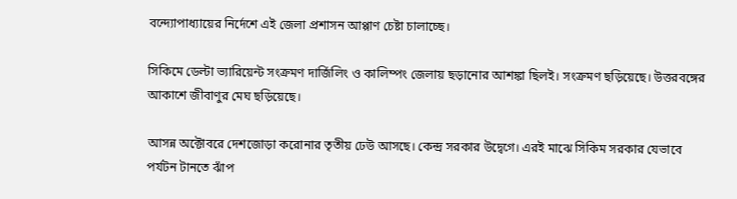বন্দ্যোপাধ্যায়ের নির্দেশে এই জেলা প্রশাসন আপ্পাণ চেষ্টা চালাচ্ছে।

সিকিমে ডেল্টা ভ্যারিয়েন্ট সংক্রমণ দার্জিলিং ও কালিম্পং জেলায় ছড়ানোর আশঙ্কা ছিলই। সংক্রমণ ছড়িয়েছে। উত্তরবঙ্গের আকাশে জীবাণুর মেঘ ছড়িয়েছে।

আসন্ন অক্টোবরে দেশজোড়া করোনার তৃতীয় ঢেউ আসছে। কেন্দ্র সরকার উদ্বেগে। এরই মাঝে সিকিম সরকার যেভাবে পর্যটন টানতে ঝাঁপ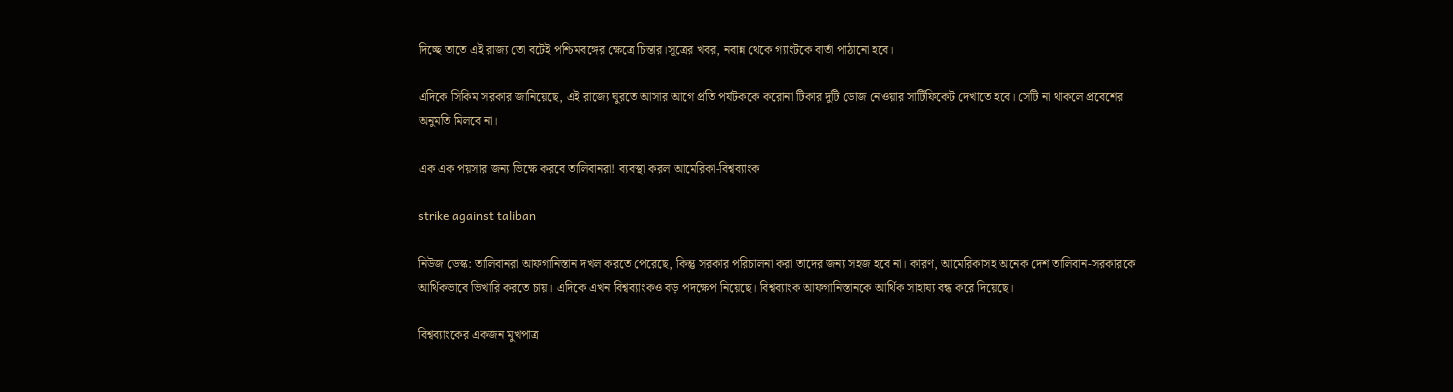দিচ্ছে তাতে এই রাজ্য তো বটেই পশ্চিমবঙ্গের ক্ষেত্রে চিন্তার।সূত্রের খবর, নবান্ন থেকে গ্যাংটকে বার্তা পাঠানো হবে।

এদিকে সিকিম সরকার জানিয়েছে, এই রাজ্যে ঘুরতে আসার আগে প্রতি পর্যটককে করোনা টিকার দুটি ডোজ নেওয়ার সার্টিফিকেট দেখাতে হবে। সেটি না থাকলে প্রবেশের অনুমতি মিলবে না।

এক এক পয়সার জন্য ভিক্ষে করবে তালিবানরা! ব্যবস্থা করল আমেরিকা-বিশ্বব্যাংক

strike against taliban

নিউজ ডেস্ক: তালিবানরা আফগানিস্তান দখল করতে পেরেছে, কিন্তু সরকার পরিচালনা করা তাদের জন্য সহজ হবে না। কারণ, আমেরিকাসহ অনেক দেশ তালিবান-সরকারকে আর্থিকভাবে ভিখারি করতে চায়। এদিকে এখন বিশ্বব্যাংকও বড় পদক্ষেপ নিয়েছে। বিশ্বব্যাংক আফগানিস্তানকে আর্থিক সাহায্য বন্ধ করে দিয়েছে।

বিশ্বব্যাংকের একজন মুখপাত্র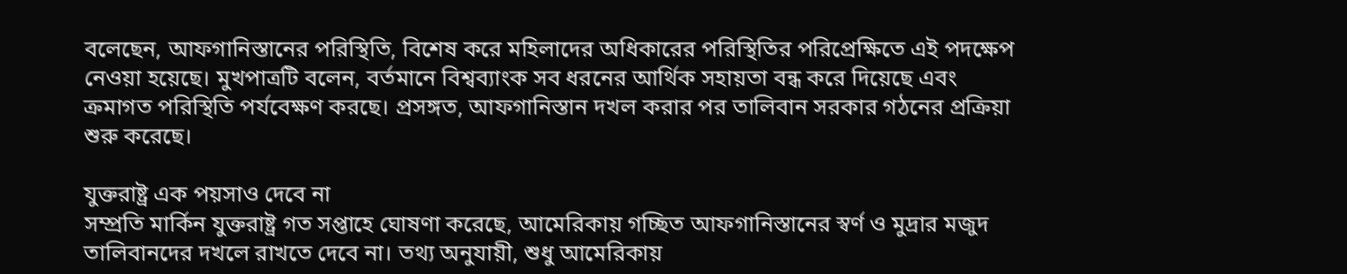বলেছেন, আফগানিস্তানের পরিস্থিতি, বিশেষ করে মহিলাদের অধিকারের পরিস্থিতির পরিপ্রেক্ষিতে এই পদক্ষেপ নেওয়া হয়েছে। মুখপাত্রটি বলেন, বর্তমানে বিশ্বব্যাংক সব ধরনের আর্থিক সহায়তা বন্ধ করে দিয়েছে এবং ক্রমাগত পরিস্থিতি পর্যবেক্ষণ করছে। প্রসঙ্গত, আফগানিস্তান দখল করার পর তালিবান সরকার গঠনের প্রক্রিয়া শুরু করেছে।

যুক্তরাষ্ট্র এক পয়সাও দেবে না
সম্প্রতি মার্কিন যুক্তরাষ্ট্র গত সপ্তাহে ঘোষণা করেছে, আমেরিকায় গচ্ছিত আফগানিস্তানের স্বর্ণ ও মুদ্রার মজুদ তালিবানদের দখলে রাখতে দেবে না। তথ্য অনুযায়ী, শুধু আমেরিকায়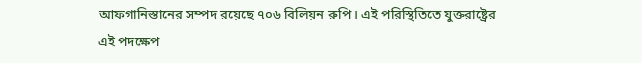আফগানিস্তানের সম্পদ রয়েছে ৭০৬ বিলিয়ন রুপি। এই পরিস্থিতিতে যুক্তরাষ্ট্রের এই পদক্ষেপ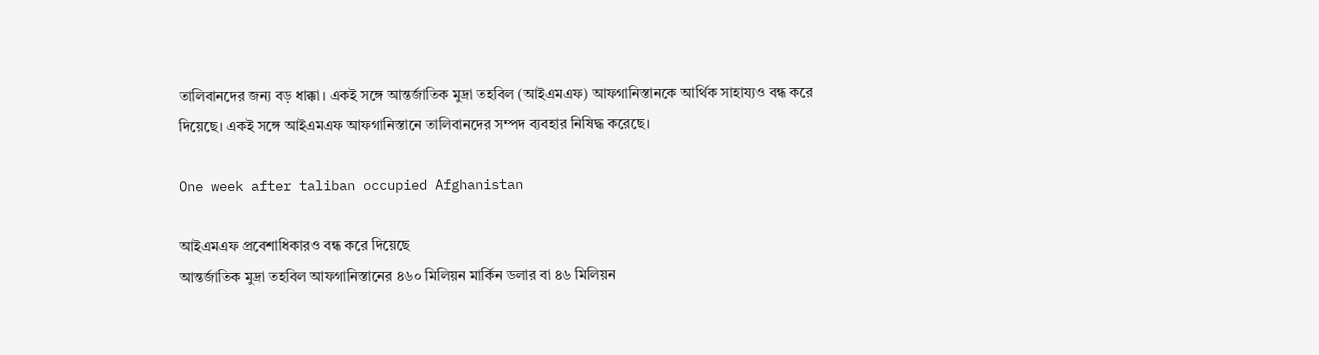তালিবানদের জন্য বড় ধাক্কা। একই সঙ্গে আন্তর্জাতিক মুদ্রা তহবিল (আইএমএফ) আফগানিস্তানকে আর্থিক সাহায্যও বন্ধ করে দিয়েছে। একই সঙ্গে আইএমএফ আফগানিস্তানে তালিবানদের সম্পদ ব্যবহার নিষিদ্ধ করেছে।

One week after taliban occupied Afghanistan

আইএমএফ প্রবেশাধিকারও বন্ধ করে দিয়েছে
আন্তর্জাতিক মুদ্রা তহবিল আফগানিস্তানের ৪৬০ মিলিয়ন মার্কিন ডলার বা ৪৬ মিলিয়ন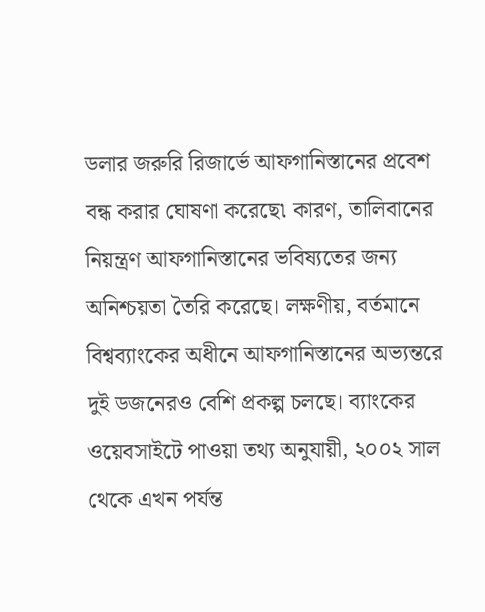ডলার জরুরি রিজার্ভে আফগানিস্তানের প্রবেশ বন্ধ করার ঘোষণা করেছে৷ কারণ, তালিবানের নিয়ন্ত্রণ আফগানিস্তানের ভবিষ্যতের জন্য অনিশ্চয়তা তৈরি করেছে। লক্ষণীয়, বর্তমানে বিশ্বব্যাংকের অধীনে আফগানিস্তানের অভ্যন্তরে দুই ডজনেরও বেশি প্রকল্প চলছে। ব্যাংকের ওয়েবসাইটে পাওয়া তথ্য অনুযায়ী, ২০০২ সাল থেকে এখন পর্যন্ত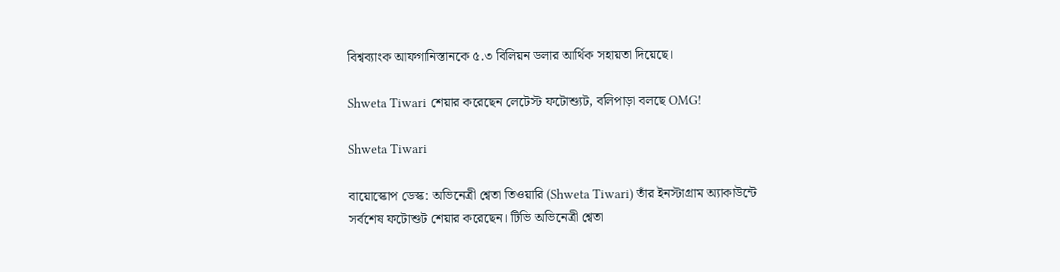বিশ্বব্যাংক আফগানিস্তানকে ৫.৩ বিলিয়ন ডলার আর্থিক সহায়তা দিয়েছে।

Shweta Tiwari শেয়ার করেছেন লেটেস্ট ফটোশ্যুট, বলিপাড়া বলছে OMG!

Shweta Tiwari

বায়োস্কোপ ডেস্ক: অভিনেত্রী শ্বেতা তিওয়ারি (Shweta Tiwari) তাঁর ইনস্টাগ্রাম অ্যাকাউন্টে সর্বশেষ ফটোশুট শেয়ার করেছেন। টিভি অভিনেত্রী শ্বেতা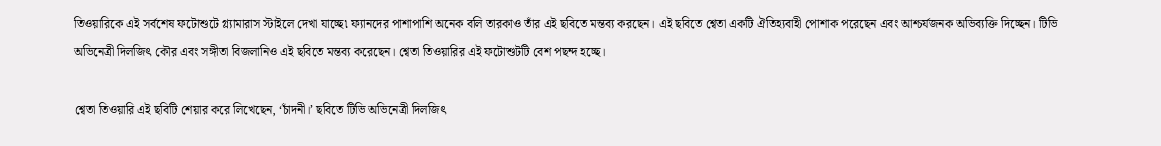তিওয়ারিকে এই সর্বশেষ ফটোশুটে গ্ল্যামারাস স্টাইলে দেখা যাচ্ছে৷ ফ্যানদের পাশাপাশি অনেক বলি তারকাও তাঁর এই ছবিতে মন্তব্য করছেন। এই ছবিতে শ্বেতা একটি ঐতিহ্যবাহী পোশাক পরেছেন এবং আশ্চর্যজনক অভিব্যক্তি দিচ্ছেন। টিভি অভিনেত্রী দিলজিৎ কৌর এবং সঙ্গীতা বিজলানিও এই ছবিতে মন্তব্য করেছেন। শ্বেতা তিওয়ারির এই ফটোশুটটি বেশ পছন্দ হচ্ছে।

শ্বেতা তিওয়ারি এই ছবিটি শেয়ার করে লিখেছেন, ‘চাঁদনী।’ ছবিতে টিভি অভিনেত্রী দিলজিৎ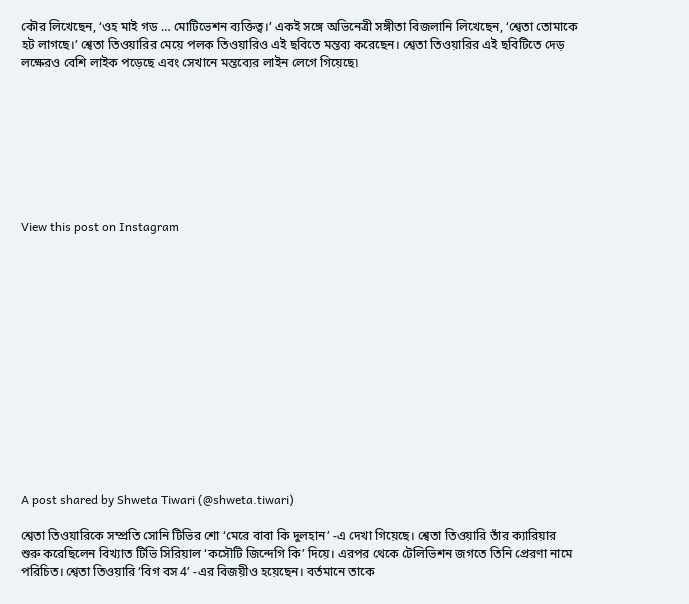কৌর লিখেছেন, ‘ওহ মাই গড … মোটিভেশন ব্যক্তিত্ব।’ একই সঙ্গে অভিনেত্রী সঙ্গীতা বিজলানি লিখেছেন, ‘শ্বেতা তোমাকে হট লাগছে।’ শ্বেতা তিওয়ারির মেয়ে পলক তিওয়ারিও এই ছবিতে মন্তব্য করেছেন। শ্বেতা তিওয়ারির এই ছবিটিতে দেড় লক্ষেরও বেশি লাইক পড়েছে এবং সেখানে মন্তব্যের লাইন লেগে গিয়েছে৷








View this post on Instagram














A post shared by Shweta Tiwari (@shweta.tiwari)

শ্বেতা তিওয়ারিকে সম্প্রতি সোনি টিভির শো ‘মেরে বাবা কি দুলহান’ -এ দেখা গিয়েছে। শ্বেতা তিওয়ারি তাঁর ক্যারিয়ার শুরু করেছিলেন বিখ্যাত টিভি সিরিয়াল ‘কসৌটি জিন্দেগি কি’ দিয়ে। এরপর থেকে টেলিভিশন জগতে তিনি প্রেরণা নামে পরিচিত। শ্বেতা তিওয়ারি ‘বিগ বস 4’ -এর বিজয়ীও হয়েছেন। বর্তমানে তাকে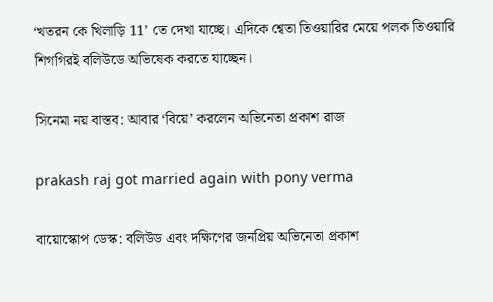‘খতরন কে খিলাড়ি 11’ তে দেখা যাচ্ছে। এদিকে শ্বেতা তিওয়ারির মেয়ে পলক তিওয়ারি শিগগিরই বলিউডে অভিষেক করতে যাচ্ছেন।

সিনেমা নয় বাস্তব: আবার ‘বিয়ে’ করলেন অভিনেতা প্রকাশ রাজ

prakash raj got married again with pony verma

বায়োস্কোপ ডেস্ক: বলিউড এবং দক্ষিণের জনপ্রিয় অভিনেতা প্রকাশ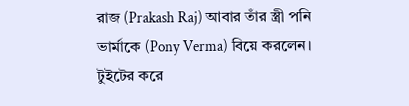রাজ (Prakash Raj) আবার তাঁর স্ত্রী পনি ভার্মাকে (Pony Verma) বিয়ে করলেন। টুইটের করে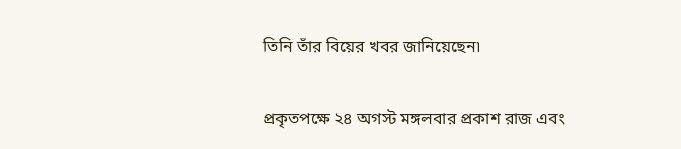তিনি তাঁর বিয়ের খবর জানিয়েছেন৷

প্রকৃতপক্ষে ২৪ অগস্ট মঙ্গলবার প্রকাশ রাজ এবং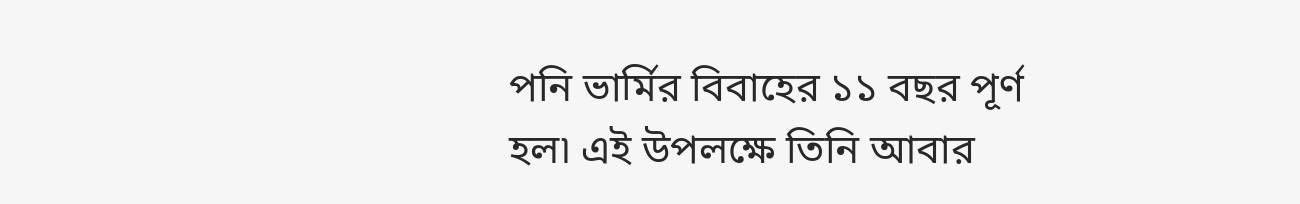পনি ভার্মির বিবাহের ১১ বছর পূর্ণ হল৷ এই উপলক্ষে তিনি আবার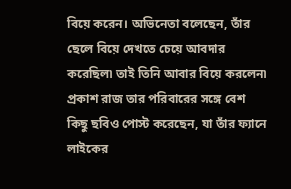বিয়ে করেন। অভিনেতা বলেছেন, তাঁর ছেলে বিয়ে দেখতে চেয়ে আবদার করেছিল৷ তাই তিনি আবার বিয়ে করলেন৷ প্রকাশ রাজ তার পরিবারের সঙ্গে বেশ কিছু ছবিও পোস্ট করেছেন, যা তাঁর ফ্যানে লাইকের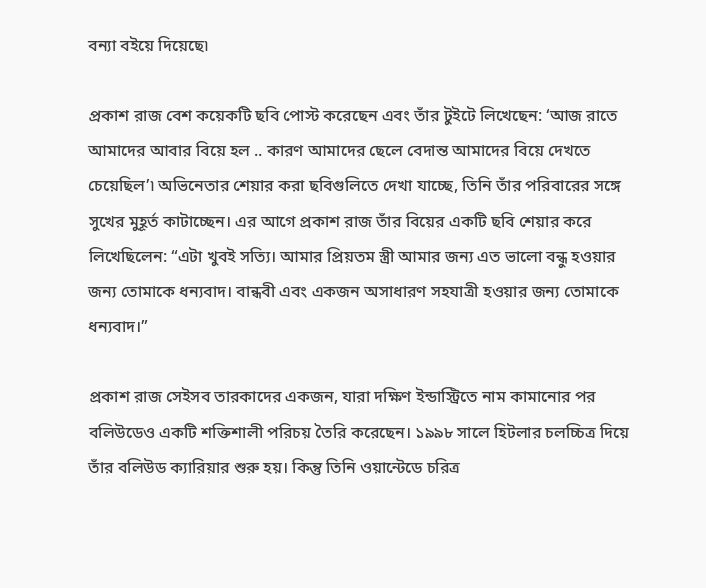বন্যা বইয়ে দিয়েছে৷

প্রকাশ রাজ বেশ কয়েকটি ছবি পোস্ট করেছেন এবং তাঁর টুইটে লিখেছেন: ‘আজ রাতে আমাদের আবার বিয়ে হল .. কারণ আমাদের ছেলে বেদান্ত আমাদের বিয়ে দেখতে চেয়েছিল’৷ অভিনেতার শেয়ার করা ছবিগুলিতে দেখা যাচ্ছে, তিনি তাঁর পরিবারের সঙ্গে সুখের মুহূর্ত কাটাচ্ছেন। এর আগে প্রকাশ রাজ তাঁর বিয়ের একটি ছবি শেয়ার করে লিখেছিলেন: “এটা খুবই সত্যি। আমার প্রিয়তম স্ত্রী আমার জন্য এত ভালো বন্ধু হওয়ার জন্য তোমাকে ধন্যবাদ। বান্ধবী এবং একজন অসাধারণ সহযাত্রী হওয়ার জন্য তোমাকে ধন্যবাদ।”

প্রকাশ রাজ সেইসব তারকাদের একজন, যারা দক্ষিণ ইন্ডাস্ট্রিতে নাম কামানোর পর বলিউডেও একটি শক্তিশালী পরিচয় তৈরি করেছেন। ১৯৯৮ সালে হিটলার চলচ্চিত্র দিয়ে তাঁর বলিউড ক্যারিয়ার শুরু হয়। কিন্তু তিনি ওয়ান্টেডে চরিত্র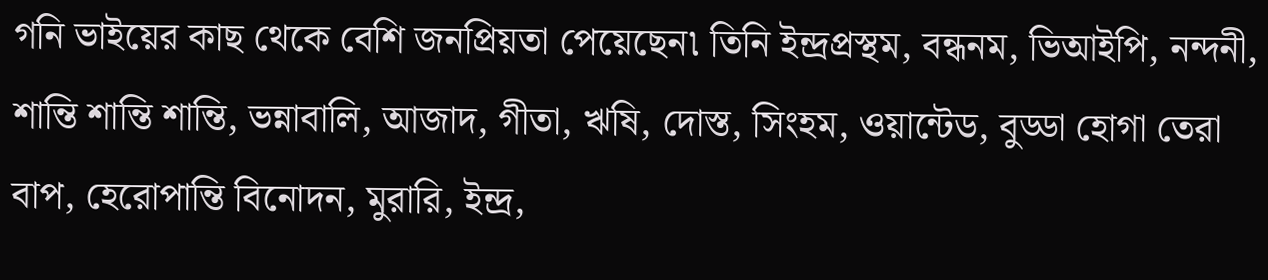গনি ভাইয়ের কাছ থেকে বেশি জনপ্রিয়তা পেয়েছেন৷ তিনি ইন্দ্রপ্রস্থম, বন্ধনম, ভিআইপি, নন্দনী, শান্তি শান্তি শান্তি, ভন্নাবালি, আজাদ, গীতা, ঋষি, দোস্ত, সিংহম, ওয়ান্টেড, বুড্ডা হোগা তেরা বাপ, হেরোপান্তি বিনোদন, মুরারি, ইন্দ্র,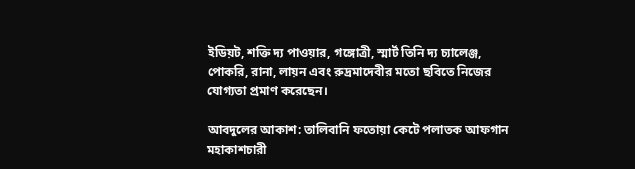ইডিয়ট, শক্তি দ্য পাওয়ার, গঙ্গোত্রী, স্মার্ট তিনি দ্য চ্যালেঞ্জ, পোকরি, রানা, লায়ন এবং রুদ্রমাদেবীর মতো ছবিতে নিজের যোগ্যতা প্রমাণ করেছেন।

আবদুলের আকাশ: তালিবানি ফতোয়া কেটে পলাতক আফগান মহাকাশচারী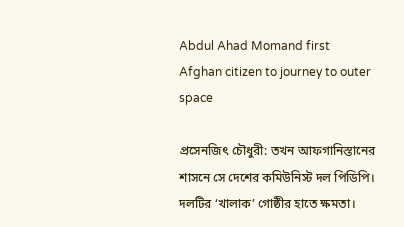Abdul Ahad Momand first Afghan citizen to journey to outer space

প্রসেনজিৎ চৌধুরী: তখন আফগানিস্তানের শাসনে সে দেশের কমিউনিস্ট দল পিডিপি। দলটির ‘খালাক’ গোষ্ঠীর হাতে ক্ষমতা।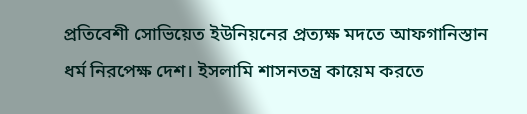প্রতিবেশী সোভিয়েত ইউনিয়নের প্রত্যক্ষ মদতে আফগানিস্তান ধর্ম নিরপেক্ষ দেশ। ইসলামি শাসনতন্ত্র কায়েম করতে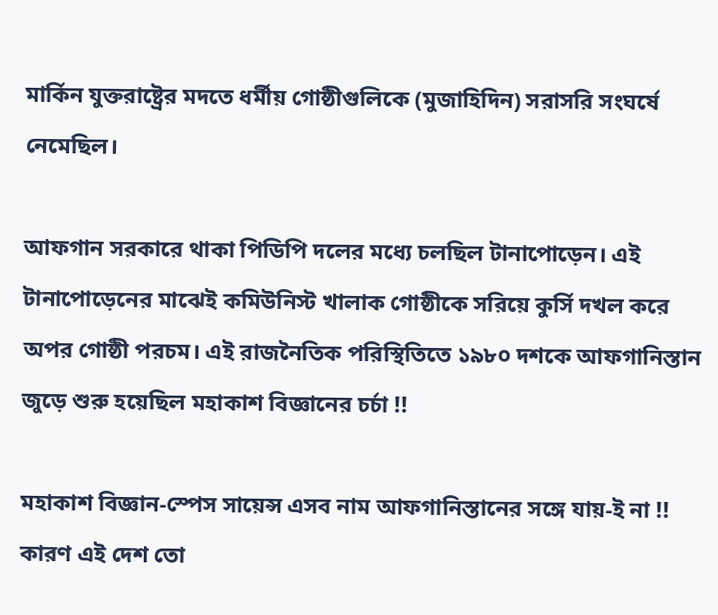মার্কিন যুক্তরাষ্ট্রের মদতে ধর্মীয় গোষ্ঠীগুলিকে (মুজাহিদিন) সরাসরি সংঘর্ষে নেমেছিল।

আফগান সরকারে থাকা পিডিপি দলের মধ্যে চলছিল টানাপোড়েন। এই টানাপোড়েনের মাঝেই কমিউনিস্ট খালাক গোষ্ঠীকে সরিয়ে কুর্সি দখল করে অপর গোষ্ঠী পরচম। এই রাজনৈতিক পরিস্থিতিতে ১৯৮০ দশকে আফগানিস্তান জুড়ে শুরু হয়েছিল মহাকাশ বিজ্ঞানের চর্চা !!

মহাকাশ বিজ্ঞান-স্পেস সায়েন্স এসব নাম আফগানিস্তানের সঙ্গে যায়-ই না !! কারণ এই দেশ তো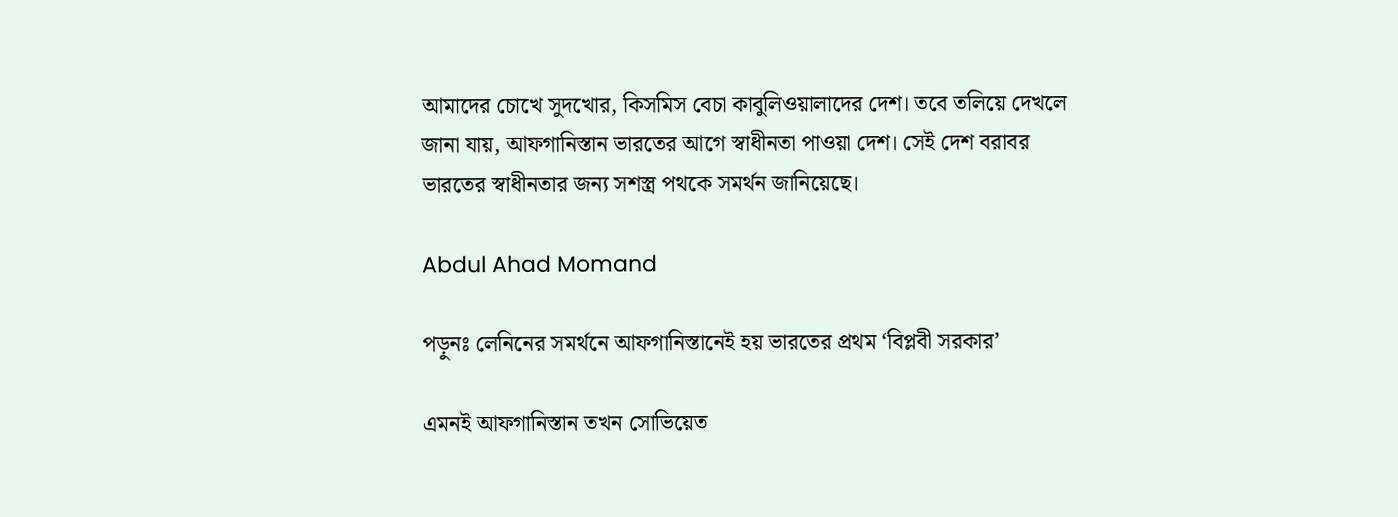আমাদের চোখে সুদখোর, কিসমিস বেচা কাবুলিওয়ালাদের দেশ। তবে তলিয়ে দেখলে জানা যায়, আফগানিস্তান ভারতের আগে স্বাধীনতা পাওয়া দেশ। সেই দেশ বরাবর ভারতের স্বাধীনতার জন্য সশস্ত্র পথকে সমর্থন জানিয়েছে।

Abdul Ahad Momand

পড়ুনঃ লেনিনের সমর্থনে আফগানিস্তানেই হয় ভারতের প্রথম ‘বিপ্লবী সরকার’

এমনই আফগানিস্তান তখন সোভিয়েত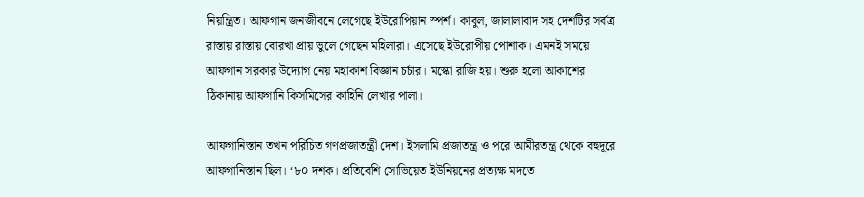নিয়ন্ত্রিত। আফগান জনজীবনে লেগেছে ইউরোপিয়ান স্পর্শ। কাবুল, জালালাবাদ সহ দেশটির সর্বত্র রাস্তায় রাস্তায় বোরখা প্রায় ভুলে গেছেন মহিলারা। এসেছে ইউরোপীয় পোশাক। এমনই সময়ে আফগান সরকার উদ্যোগ নেয় মহাকাশ বিজ্ঞান চর্চার। মস্কো রাজি হয়। শুরু হলো আকাশের ঠিকানায় আফগানি কিসমিসের কাহিনি লেখার পালা।

আফগানিস্তান তখন পরিচিত গণপ্রজাতন্ত্রী দেশ। ইসলামি প্রজাতন্ত্র ও পরে আমীরতন্ত্র থেকে বহুদূরে আফগানিস্তান ছিল। ‘৮০ দশক। প্রতিবেশি সোভিয়েত ইউনিয়নের প্রত্যক্ষ মদতে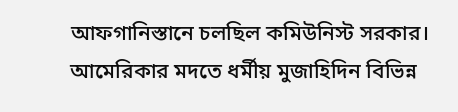আফগানিস্তানে চলছিল কমিউনিস্ট সরকার। আমেরিকার মদতে ধর্মীয় মুজাহিদিন বিভিন্ন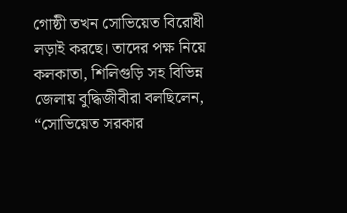গোষ্ঠী তখন সোভিয়েত বিরোধী লড়াই করছে। তাদের পক্ষ নিয়ে কলকাতা, শিলিগুড়ি সহ বিভিন্ন জেলায় বুদ্ধিজীবীরা বলছিলেন, “সোভিয়েত সরকার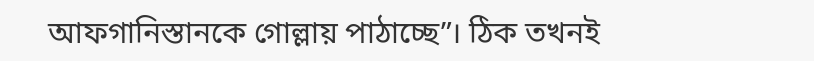আফগানিস্তানকে গোল্লায় পাঠাচ্ছে”। ঠিক তখনই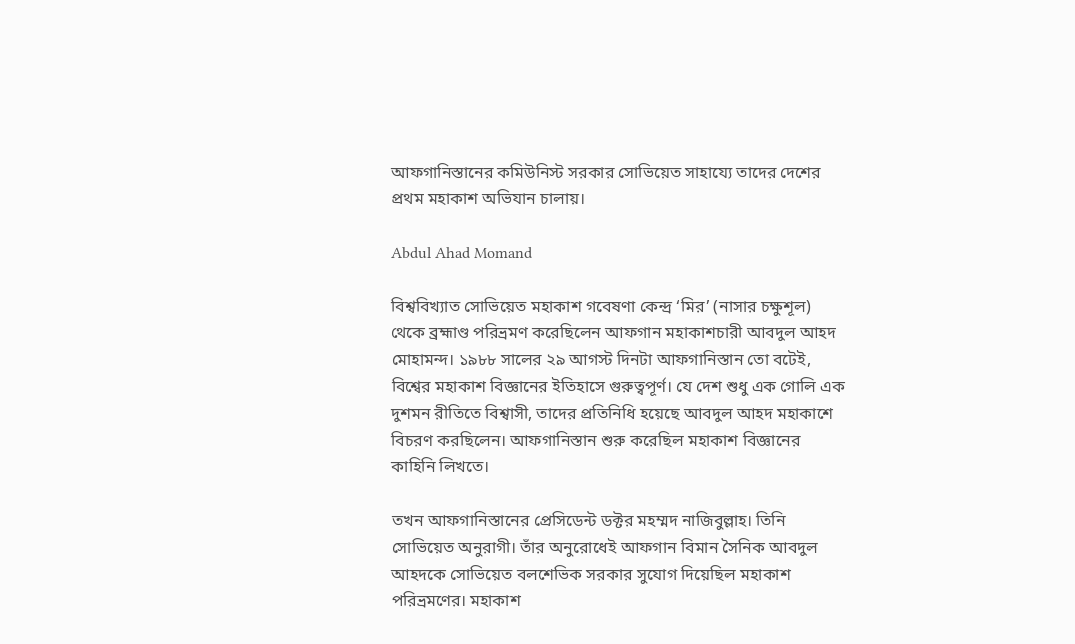আফগানিস্তানের কমিউনিস্ট সরকার সোভিয়েত সাহায্যে তাদের দেশের প্রথম মহাকাশ অভিযান চালায়।

Abdul Ahad Momand

বিশ্ববিখ্যাত সোভিয়েত মহাকাশ গবেষণা কেন্দ্র ‘মির’ (নাসার চক্ষুশূল) থেকে ব্রহ্মাণ্ড পরিভ্রমণ করেছিলেন আফগান মহাকাশচারী আবদুল আহদ মোহামন্দ। ১৯৮৮ সালের ২৯ আগস্ট দিনটা আফগানিস্তান তো বটেই, বিশ্বের মহাকাশ বিজ্ঞানের ইতিহাসে গুরুত্বপূর্ণ। যে দেশ শুধু এক গোলি এক দুশমন রীতিতে বিশ্বাসী, তাদের প্রতিনিধি হয়েছে আবদুল আহদ মহাকাশে বিচরণ করছিলেন। আফগানিস্তান শুরু করেছিল মহাকাশ বিজ্ঞানের কাহিনি লিখতে।

তখন আফগানিস্তানের প্রেসিডেন্ট ডক্টর মহম্মদ নাজিবুল্লাহ। তিনি সোভিয়েত অনুরাগী। তাঁর অনুরোধেই আফগান বিমান সৈনিক আবদুল আহদকে সোভিয়েত বলশেভিক সরকার সুযোগ দিয়েছিল মহাকাশ পরিভ্রমণের। মহাকাশ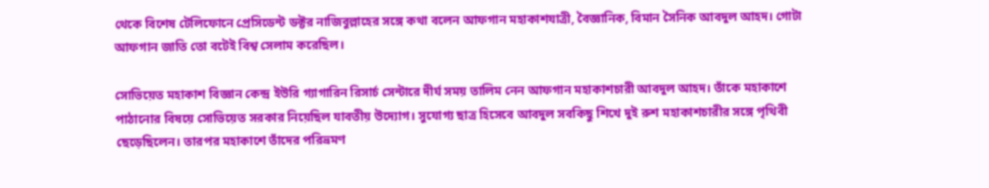থেকে বিশেষ টেলিফোনে প্রেসিডেন্ট ডক্টর নাজিবুল্লাহের সঙ্গে কথা বলেন আফগান মহাকাশযাত্রী, বৈজ্ঞানিক, বিমান সৈনিক আবদুল আহদ। গোটা আফগান জাতি তো বটেই বিশ্ব সেলাম করেছিল।

সোভিয়েত মহাকাশ বিজ্ঞান কেন্দ্র ইউরি গ্যাগারিন রিসার্চ সেন্টারে দীর্ঘ সময় তালিম নেন আফগান মহাকাশচারী আবদুল আহদ। তাঁকে মহাকাশে পাঠানোর বিষয়ে সোভিয়েত সরকার নিয়েছিল যাবতীয় উদ্যোগ। সুযোগ্য ছাত্র হিসেবে আবদুল সবকিছু শিখে দুই রুশ মহাকাশচারীর সঙ্গে পৃথিবী ছেড়েছিলেন। তারপর মহাকাশে তাঁদের পরিভ্রমণ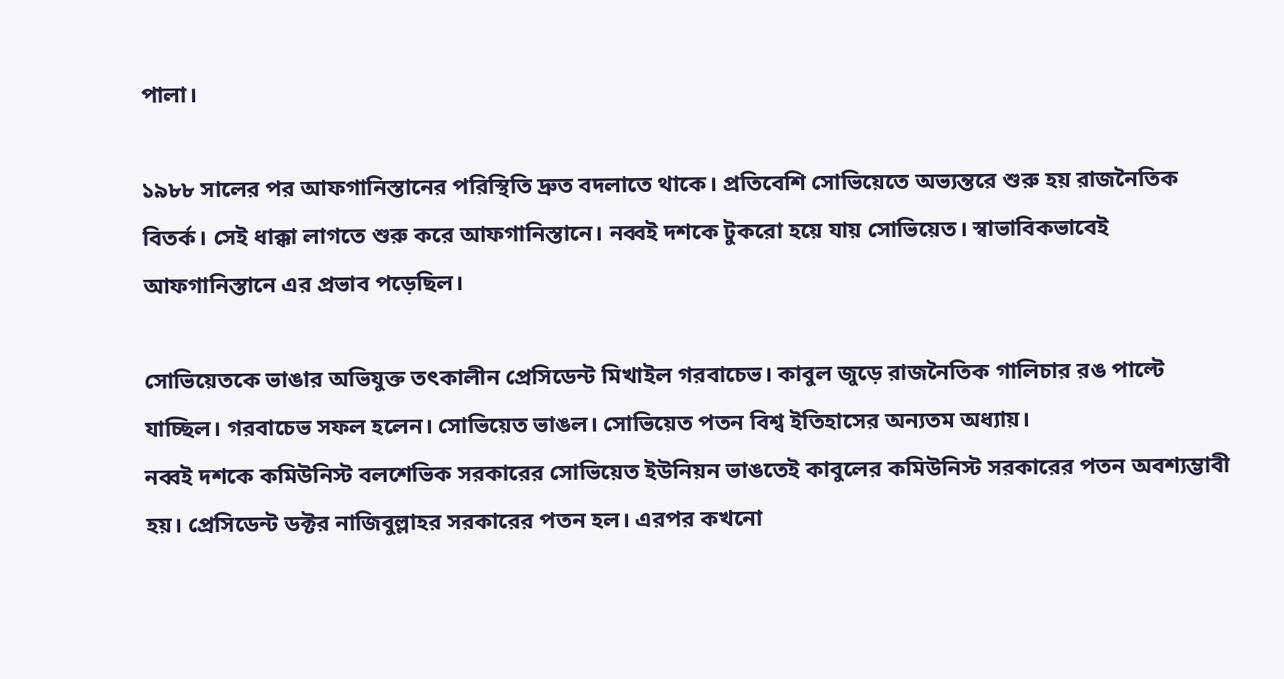পালা।

১৯৮৮ সালের পর আফগানিস্তানের পরিস্থিতি দ্রুত বদলাতে থাকে। প্রতিবেশি সোভিয়েতে অভ্যন্তরে শুরু হয় রাজনৈতিক বিতর্ক। সেই ধাক্কা লাগতে শুরু করে আফগানিস্তানে। নব্বই দশকে টুকরো হয়ে যায় সোভিয়েত। স্বাভাবিকভাবেই আফগানিস্তানে এর প্রভাব পড়েছিল।

সোভিয়েতকে ভাঙার অভিযুক্ত তৎকালীন প্রেসিডেন্ট মিখাইল গরবাচেভ। কাবুল জুড়ে রাজনৈতিক গালিচার রঙ পাল্টে যাচ্ছিল। গরবাচেভ সফল হলেন। সোভিয়েত ভাঙল। সোভিয়েত পতন বিশ্ব ইতিহাসের অন্যতম অধ্যায়।
নব্বই দশকে কমিউনিস্ট বলশেভিক সরকারের সোভিয়েত ইউনিয়ন ভাঙতেই কাবুলের কমিউনিস্ট সরকারের পতন অবশ্যম্ভাবী হয়। প্রেসিডেন্ট ডক্টর নাজিবুল্লাহর সরকারের পতন হল। এরপর কখনো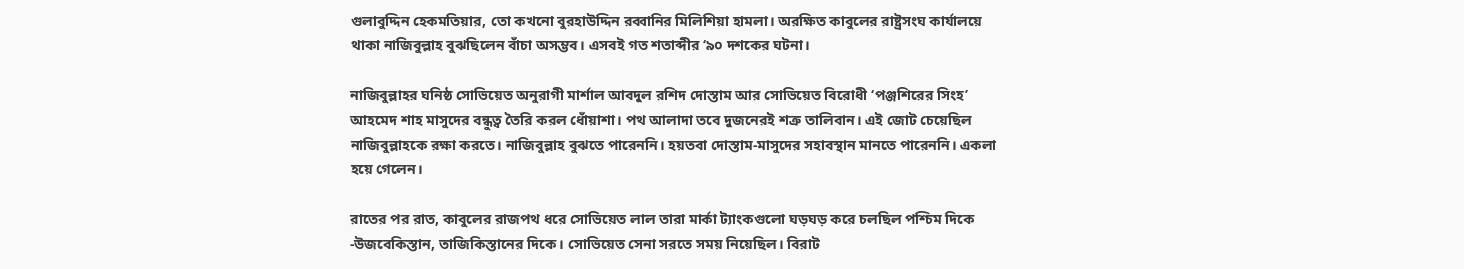গুলাবুদ্দিন হেকমতিয়ার, তো কখনো বুরহাউদ্দিন রব্বানির মিলিশিয়া হামলা। অরক্ষিত কাবুলের রাষ্ট্রসংঘ কার্যালয়ে থাকা নাজিবুল্লাহ বুঝছিলেন বাঁচা অসম্ভব। এসবই গত শতাব্দীর ‘৯০ দশকের ঘটনা।

নাজিবুল্লাহর ঘনিষ্ঠ সোভিয়েত অনুরাগী মার্শাল আবদুল রশিদ দোস্তাম আর সোভিয়েত বিরোধী ‘পঞ্জশিরের সিংহ’ আহমেদ শাহ মাসুদের বন্ধুত্ব তৈরি করল ধোঁয়াশা। পথ আলাদা তবে দুজনেরই শত্রু তালিবান। এই জোট চেয়েছিল নাজিবুল্লাহকে রক্ষা করতে। নাজিবুল্লাহ বুঝতে পারেননি। হয়তবা দোস্তাম-মাসুদের সহাবস্থান মানতে পারেননি। একলা হয়ে গেলেন।

রাতের পর রাত, কাবুলের রাজপথ ধরে সোভিয়েত লাল তারা মার্কা ট্যাংকগুলো ঘড়ঘড় করে চলছিল পশ্চিম দিকে -উজবেকিস্তান, তাজিকিস্তানের দিকে। সোভিয়েত সেনা সরতে সময় নিয়েছিল। বিরাট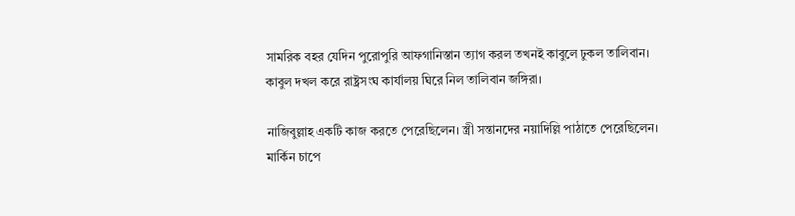সামরিক বহর যেদিন পুরোপুরি আফগানিস্তান ত্যাগ করল তখনই কাবুলে ঢুকল তালিবান। কাবুল দখল করে রাষ্ট্রসংঘ কার্যালয় ঘিরে নিল তালিবান জঙ্গিরা।

নাজিবুল্লাহ একটি কাজ করতে পেরেছিলেন। স্ত্রী সন্তানদের নয়াদিল্লি পাঠাতে পেরেছিলেন। মার্কিন চাপে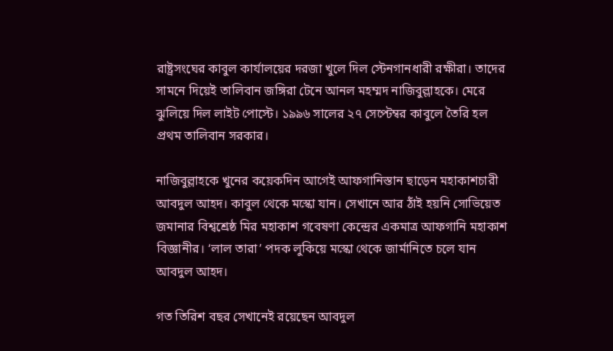রাষ্ট্রসংঘের কাবুল কার্যালয়ের দরজা খুলে দিল স্টেনগানধারী রক্ষীরা। তাদের সামনে দিয়েই তালিবান জঙ্গিরা টেনে আনল মহম্মদ নাজিবুল্লাহকে। মেরে ঝুলিয়ে দিল লাইট পোস্টে। ১৯৯৬ সালের ২৭ সেপ্টেম্বর কাবুলে তৈরি হল প্রথম তালিবান সরকার।

নাজিবুল্লাহকে খুনের কয়েকদিন আগেই আফগানিস্তান ছাড়েন মহাকাশচারী আবদুল আহদ। কাবুল থেকে মস্কো যান। সেখানে আর ঠাঁই হয়নি সোভিয়েত জমানার বিশ্বশ্রেষ্ঠ মির মহাকাশ গবেষণা কেন্দ্রের একমাত্র আফগানি মহাকাশ বিজ্ঞানীর। ‘লাল তারা’ পদক লুকিয়ে মস্কো থেকে জার্মানিতে চলে যান আবদুল আহদ।

গত তিরিশ বছর সেখানেই রয়েছেন আবদুল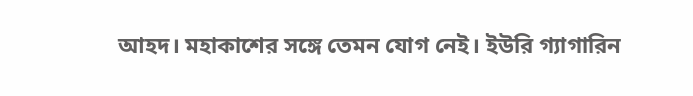আহদ। মহাকাশের সঙ্গে তেমন যোগ নেই। ইউরি গ্যাগারিন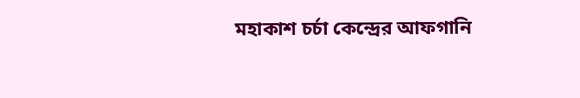মহাকাশ চর্চা কেন্দ্রের আফগানি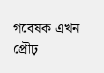গবেষক এখন প্রৌঢ়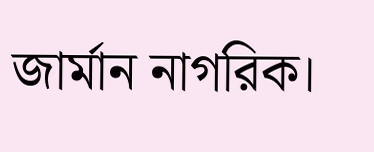জার্মান নাগরিক।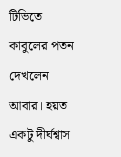টিভিতে কাবুলের পতন দেখলেন আবার। হয়ত একটু দীর্ঘশ্বাস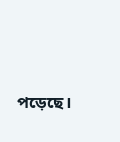পড়েছে।